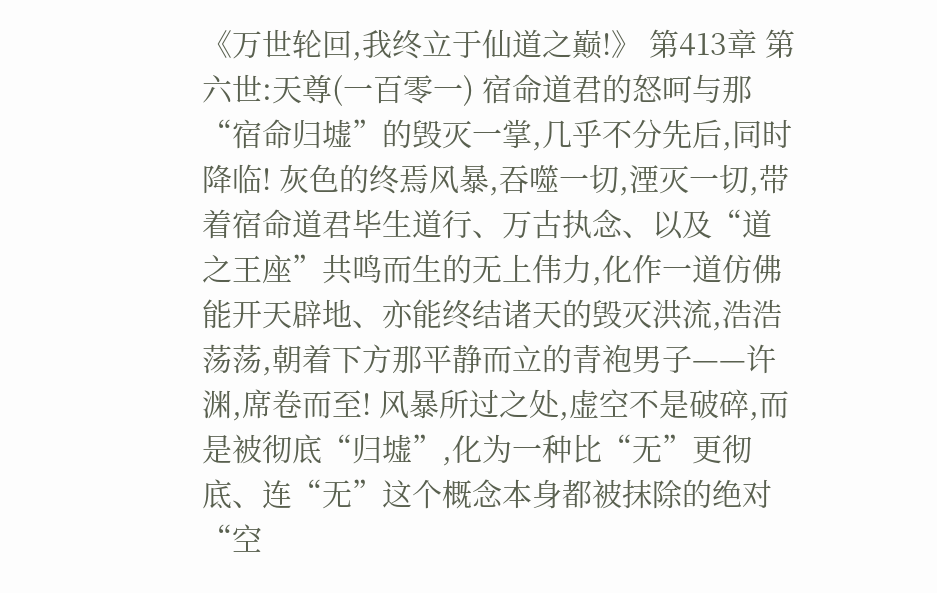《万世轮回,我终立于仙道之巅!》 第413章 第六世:天尊(一百零一) 宿命道君的怒呵与那“宿命归墟”的毁灭一掌,几乎不分先后,同时降临! 灰色的终焉风暴,吞噬一切,湮灭一切,带着宿命道君毕生道行、万古执念、以及“道之王座”共鸣而生的无上伟力,化作一道仿佛能开天辟地、亦能终结诸天的毁灭洪流,浩浩荡荡,朝着下方那平静而立的青袍男子——许渊,席卷而至! 风暴所过之处,虚空不是破碎,而是被彻底“归墟”,化为一种比“无”更彻底、连“无”这个概念本身都被抹除的绝对“空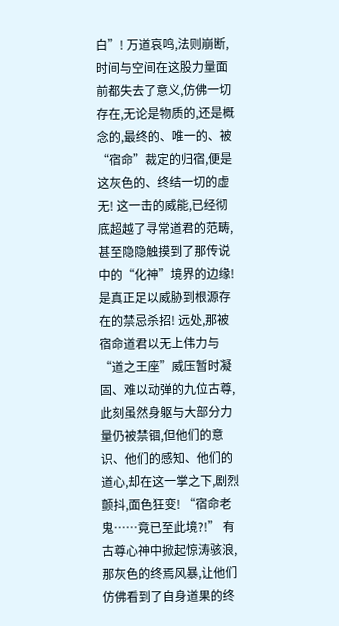白”! 万道哀鸣,法则崩断,时间与空间在这股力量面前都失去了意义,仿佛一切存在,无论是物质的,还是概念的,最终的、唯一的、被“宿命”裁定的归宿,便是这灰色的、终结一切的虚无! 这一击的威能,已经彻底超越了寻常道君的范畴,甚至隐隐触摸到了那传说中的“化神”境界的边缘! 是真正足以威胁到根源存在的禁忌杀招! 远处,那被宿命道君以无上伟力与“道之王座”威压暂时凝固、难以动弹的九位古尊,此刻虽然身躯与大部分力量仍被禁锢,但他们的意识、他们的感知、他们的道心,却在这一掌之下,剧烈颤抖,面色狂变! “宿命老鬼……竟已至此境?!” 有古尊心神中掀起惊涛骇浪,那灰色的终焉风暴,让他们仿佛看到了自身道果的终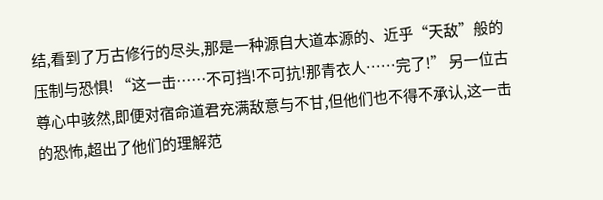结,看到了万古修行的尽头,那是一种源自大道本源的、近乎“天敌”般的压制与恐惧! “这一击……不可挡!不可抗!那青衣人……完了!” 另一位古尊心中骇然,即便对宿命道君充满敌意与不甘,但他们也不得不承认,这一击的恐怖,超出了他们的理解范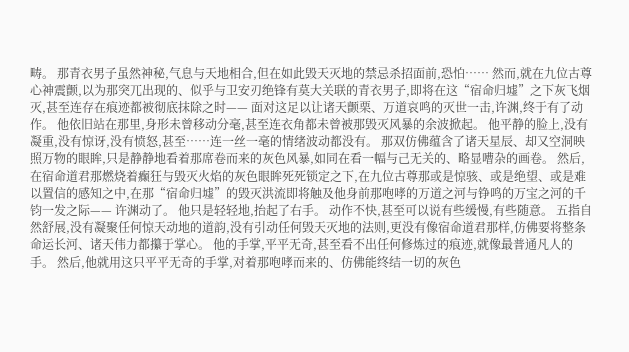畴。 那青衣男子虽然神秘,气息与天地相合,但在如此毁天灭地的禁忌杀招面前,恐怕…… 然而,就在九位古尊心神震颤,以为那突兀出现的、似乎与卫安刃绝锋有莫大关联的青衣男子,即将在这“宿命归墟”之下灰飞烟灭,甚至连存在痕迹都被彻底抹除之时—— 面对这足以让诸天颤栗、万道哀鸣的灭世一击,许渊,终于有了动作。 他依旧站在那里,身形未曾移动分毫,甚至连衣角都未曾被那毁灭风暴的余波掀起。 他平静的脸上,没有凝重,没有惊讶,没有愤怒,甚至……连一丝一毫的情绪波动都没有。 那双仿佛蕴含了诸天星辰、却又空洞映照万物的眼眸,只是静静地看着那席卷而来的灰色风暴,如同在看一幅与己无关的、略显嘈杂的画卷。 然后,在宿命道君那燃烧着癫狂与毁灭火焰的灰色眼眸死死锁定之下,在九位古尊那或是惊骇、或是绝望、或是难以置信的感知之中,在那“宿命归墟”的毁灭洪流即将触及他身前那咆哮的万道之河与铮鸣的万宝之河的千钧一发之际—— 许渊动了。 他只是轻轻地,抬起了右手。 动作不快,甚至可以说有些缓慢,有些随意。 五指自然舒展,没有凝聚任何惊天动地的道韵,没有引动任何毁天灭地的法则,更没有像宿命道君那样,仿佛要将整条命运长河、诸天伟力都攥于掌心。 他的手掌,平平无奇,甚至看不出任何修炼过的痕迹,就像最普通凡人的手。 然后,他就用这只平平无奇的手掌,对着那咆哮而来的、仿佛能终结一切的灰色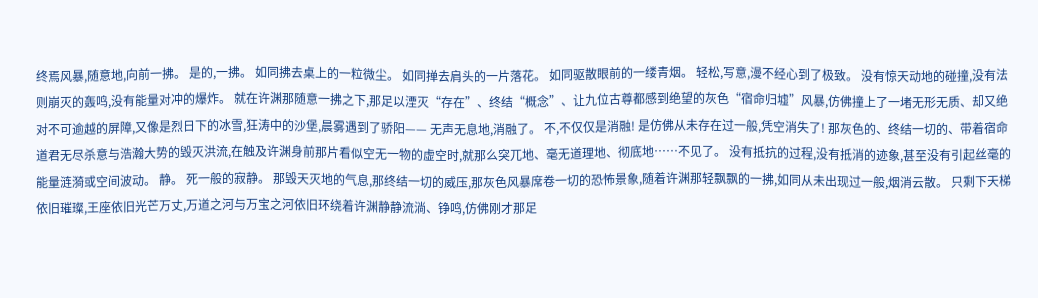终焉风暴,随意地,向前一拂。 是的,一拂。 如同拂去桌上的一粒微尘。 如同掸去肩头的一片落花。 如同驱散眼前的一缕青烟。 轻松,写意,漫不经心到了极致。 没有惊天动地的碰撞,没有法则崩灭的轰鸣,没有能量对冲的爆炸。 就在许渊那随意一拂之下,那足以湮灭“存在”、终结“概念”、让九位古尊都感到绝望的灰色“宿命归墟”风暴,仿佛撞上了一堵无形无质、却又绝对不可逾越的屏障,又像是烈日下的冰雪,狂涛中的沙堡,晨雾遇到了骄阳—— 无声无息地,消融了。 不,不仅仅是消融! 是仿佛从未存在过一般,凭空消失了! 那灰色的、终结一切的、带着宿命道君无尽杀意与浩瀚大势的毁灭洪流,在触及许渊身前那片看似空无一物的虚空时,就那么突兀地、毫无道理地、彻底地……不见了。 没有抵抗的过程,没有抵消的迹象,甚至没有引起丝毫的能量涟漪或空间波动。 静。 死一般的寂静。 那毁天灭地的气息,那终结一切的威压,那灰色风暴席卷一切的恐怖景象,随着许渊那轻飘飘的一拂,如同从未出现过一般,烟消云散。 只剩下天梯依旧璀璨,王座依旧光芒万丈,万道之河与万宝之河依旧环绕着许渊静静流淌、铮鸣,仿佛刚才那足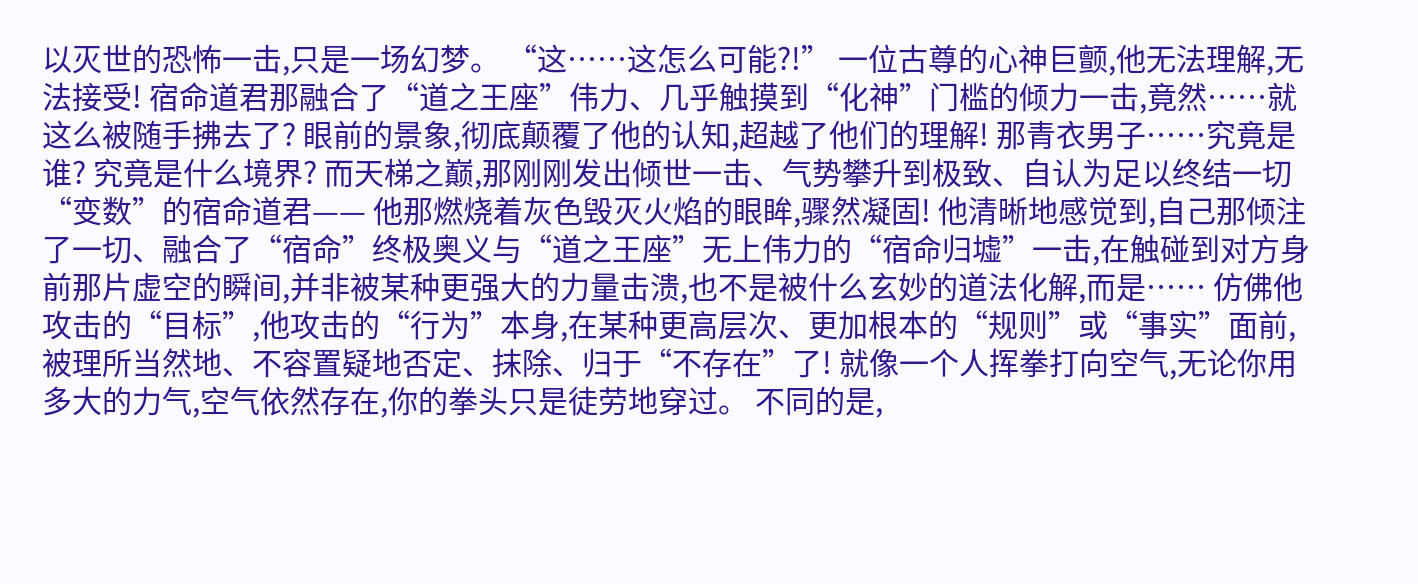以灭世的恐怖一击,只是一场幻梦。 “这……这怎么可能?!” 一位古尊的心神巨颤,他无法理解,无法接受! 宿命道君那融合了“道之王座”伟力、几乎触摸到“化神”门槛的倾力一击,竟然……就这么被随手拂去了? 眼前的景象,彻底颠覆了他的认知,超越了他们的理解! 那青衣男子……究竟是谁? 究竟是什么境界? 而天梯之巅,那刚刚发出倾世一击、气势攀升到极致、自认为足以终结一切“变数”的宿命道君—— 他那燃烧着灰色毁灭火焰的眼眸,骤然凝固! 他清晰地感觉到,自己那倾注了一切、融合了“宿命”终极奥义与“道之王座”无上伟力的“宿命归墟”一击,在触碰到对方身前那片虚空的瞬间,并非被某种更强大的力量击溃,也不是被什么玄妙的道法化解,而是…… 仿佛他攻击的“目标”,他攻击的“行为”本身,在某种更高层次、更加根本的“规则”或“事实”面前,被理所当然地、不容置疑地否定、抹除、归于“不存在”了! 就像一个人挥拳打向空气,无论你用多大的力气,空气依然存在,你的拳头只是徒劳地穿过。 不同的是,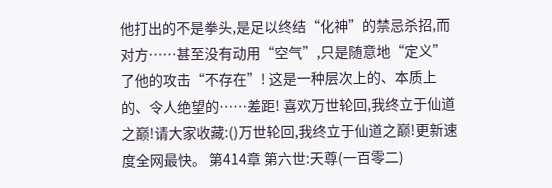他打出的不是拳头,是足以终结“化神”的禁忌杀招,而对方……甚至没有动用“空气”,只是随意地“定义”了他的攻击“不存在”! 这是一种层次上的、本质上的、令人绝望的……差距! 喜欢万世轮回,我终立于仙道之巅!请大家收藏:()万世轮回,我终立于仙道之巅!更新速度全网最快。 第414章 第六世:天尊(一百零二)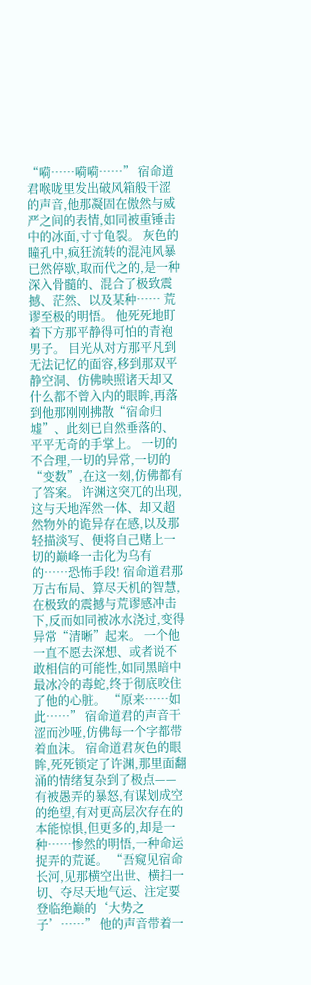“嗬……嗬嗬……” 宿命道君喉咙里发出破风箱般干涩的声音,他那凝固在傲然与威严之间的表情,如同被重锤击中的冰面,寸寸龟裂。 灰色的瞳孔中,疯狂流转的混沌风暴已然停歇,取而代之的,是一种深入骨髓的、混合了极致震撼、茫然、以及某种…… 荒谬至极的明悟。 他死死地盯着下方那平静得可怕的青袍男子。 目光从对方那平凡到无法记忆的面容,移到那双平静空洞、仿佛映照诸天却又什么都不曾入内的眼眸,再落到他那刚刚拂散“宿命归墟”、此刻已自然垂落的、平平无奇的手掌上。 一切的不合理,一切的异常,一切的“变数”,在这一刻,仿佛都有了答案。 许渊这突兀的出现,这与天地浑然一体、却又超然物外的诡异存在感,以及那轻描淡写、便将自己赌上一切的巅峰一击化为乌有的……恐怖手段! 宿命道君那万古布局、算尽天机的智慧,在极致的震撼与荒谬感冲击下,反而如同被冰水浇过,变得异常“清晰”起来。 一个他一直不愿去深想、或者说不敢相信的可能性,如同黑暗中最冰冷的毒蛇,终于彻底咬住了他的心脏。 “原来……如此……” 宿命道君的声音干涩而沙哑,仿佛每一个字都带着血沫。 宿命道君灰色的眼眸,死死锁定了许渊,那里面翻涌的情绪复杂到了极点——有被愚弄的暴怒,有谋划成空的绝望,有对更高层次存在的本能惊惧,但更多的,却是一种……惨然的明悟,一种命运捉弄的荒诞。 “吾窥见宿命长河,见那横空出世、横扫一切、夺尽天地气运、注定要登临绝巅的‘大势之子’……” 他的声音带着一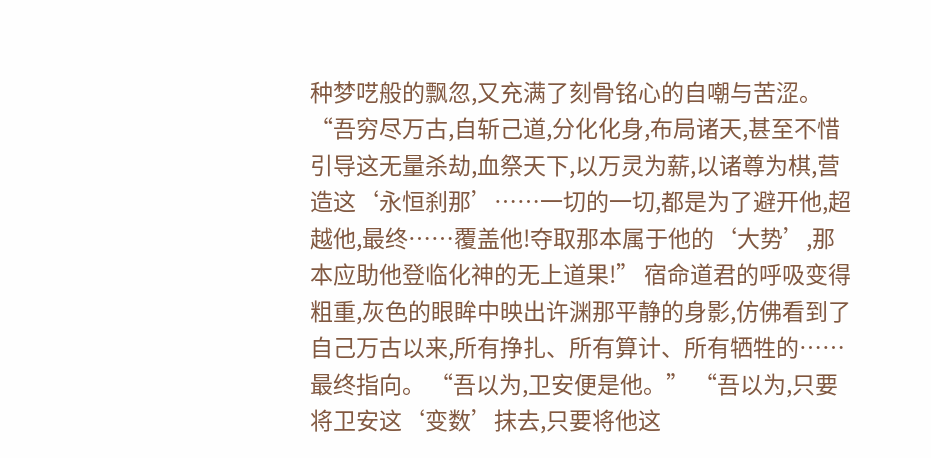种梦呓般的飘忽,又充满了刻骨铭心的自嘲与苦涩。 “吾穷尽万古,自斩己道,分化化身,布局诸天,甚至不惜引导这无量杀劫,血祭天下,以万灵为薪,以诸尊为棋,营造这‘永恒刹那’……一切的一切,都是为了避开他,超越他,最终……覆盖他!夺取那本属于他的‘大势’,那本应助他登临化神的无上道果!” 宿命道君的呼吸变得粗重,灰色的眼眸中映出许渊那平静的身影,仿佛看到了自己万古以来,所有挣扎、所有算计、所有牺牲的……最终指向。 “吾以为,卫安便是他。” “吾以为,只要将卫安这‘变数’抹去,只要将他这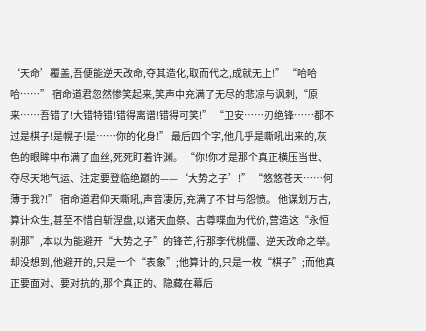‘天命’覆盖,吾便能逆天改命,夺其造化,取而代之,成就无上!” “哈哈哈……” 宿命道君忽然惨笑起来,笑声中充满了无尽的悲凉与讽刺,“原来……吾错了!大错特错!错得离谱!错得可笑!” “卫安……刃绝锋……都不过是棋子!是幌子!是……你的化身!” 最后四个字,他几乎是嘶吼出来的,灰色的眼眸中布满了血丝,死死盯着许渊。 “你!你才是那个真正横压当世、夺尽天地气运、注定要登临绝巅的——‘大势之子’!” “悠悠苍天……何薄于我?!” 宿命道君仰天嘶吼,声音凄厉,充满了不甘与怨愤。 他谋划万古,算计众生,甚至不惜自斩涅盘,以诸天血祭、古尊喋血为代价,营造这“永恒刹那”,本以为能避开“大势之子”的锋芒,行那李代桃僵、逆天改命之举。 却没想到,他避开的,只是一个“表象”;他算计的,只是一枚“棋子”;而他真正要面对、要对抗的,那个真正的、隐藏在幕后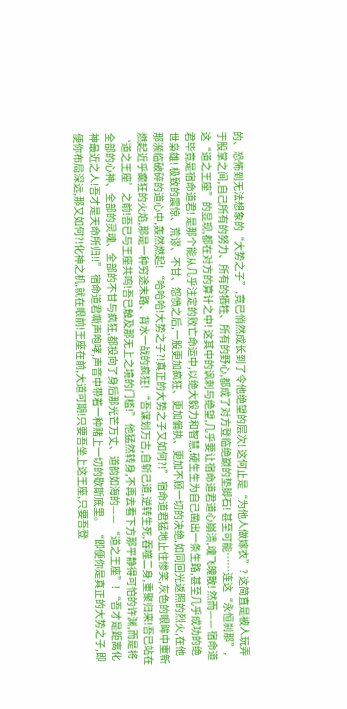的、恐怖到无法想象的“大势之子”,竟已悄然成长到了令他绝望的层次! 这何止是“为他人做嫁衣”? 这简直是被人玩弄于股掌之间,自己所有的努力、所有的牺牲、所有的野心,都成了对方登临绝巅的垫脚石! 甚至可能……连这“永恒刹那”,这“道之王座”的显现,都在对方的算计之中! 这其中的讽刺与绝望,几乎要让宿命道君道心崩溃,魂飞魄散! 然而—— 宿命道君毕竟是宿命道君! 是那个能从几乎注定的败亡命运中,以绝大毅力和智慧,硬生生为自己凿出一条生路,甚至几乎成功的绝世枭雄! 极致的震惊、荒谬、不甘、怨愤之后,一股更加疯狂、更加偏执、更加不顾一切的决绝,如同回光返照的烈火,在他那濒临破碎的道心中,轰然燃起! “哈哈哈!大势之子?!真正的大势之子又如何?!” 宿命道君猛地止住惨笑,灰色的眼眸中重新燃起近乎癫狂的火焰,那是一种穷途末路、背水一战的疯狂! “吾谋划万古,自斩己道,逆转生死,吞噬二身,重聚归来!吾已站在‘道之王座’之前!吾已与王座共鸣!吾已触及那无上之境的门槛!” 他猛然转身,不再去看下方那平静得可怕的许渊,而是将全部的心神、全部的灵魂、全部的不甘与疯狂,都投向了身后那光芒万丈、道韵如海的—— “道之王座”! “吾才是距离化神最近之人!吾才是天命所归!!” 宿命道君嘶声咆哮,声音中带着一种赌上一切的歇斯底里。 “即便你是真正的大势之子,即便你布局深远,那又如何?!化神之机,就在眼前!王座在前,大道可期!只要吾坐上这王座,只要吾登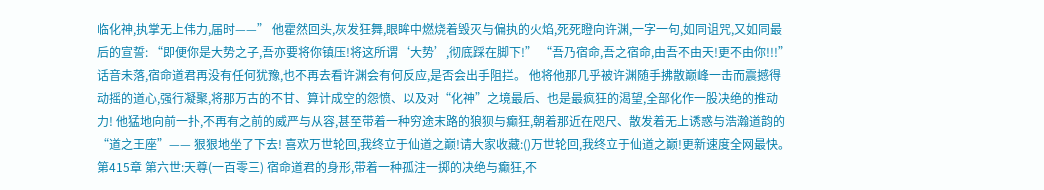临化神,执掌无上伟力,届时——” 他霍然回头,灰发狂舞,眼眸中燃烧着毁灭与偏执的火焰,死死瞪向许渊,一字一句,如同诅咒,又如同最后的宣誓: “即便你是大势之子,吾亦要将你镇压!将这所谓‘大势’,彻底踩在脚下!” “吾乃宿命,吾之宿命,由吾不由天!更不由你!!!” 话音未落,宿命道君再没有任何犹豫,也不再去看许渊会有何反应,是否会出手阻拦。 他将他那几乎被许渊随手拂散巅峰一击而震撼得动摇的道心,强行凝聚,将那万古的不甘、算计成空的怨愤、以及对“化神”之境最后、也是最疯狂的渴望,全部化作一股决绝的推动力! 他猛地向前一扑,不再有之前的威严与从容,甚至带着一种穷途末路的狼狈与癫狂,朝着那近在咫尺、散发着无上诱惑与浩瀚道韵的“道之王座”—— 狠狠地坐了下去! 喜欢万世轮回,我终立于仙道之巅!请大家收藏:()万世轮回,我终立于仙道之巅!更新速度全网最快。 第415章 第六世:天尊(一百零三) 宿命道君的身形,带着一种孤注一掷的决绝与癫狂,不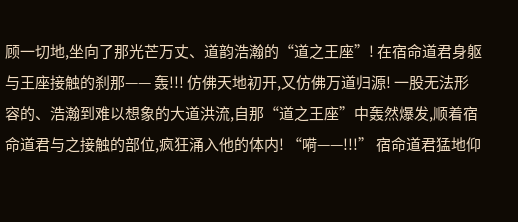顾一切地,坐向了那光芒万丈、道韵浩瀚的“道之王座”! 在宿命道君身躯与王座接触的刹那—— 轰!!! 仿佛天地初开,又仿佛万道归源! 一股无法形容的、浩瀚到难以想象的大道洪流,自那“道之王座”中轰然爆发,顺着宿命道君与之接触的部位,疯狂涌入他的体内! “嗬——!!!” 宿命道君猛地仰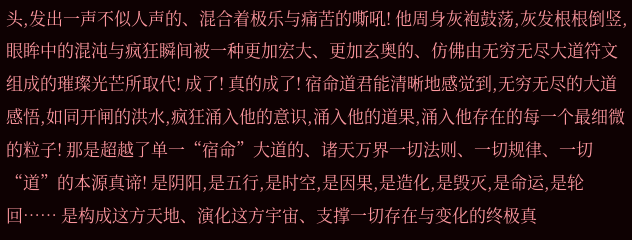头,发出一声不似人声的、混合着极乐与痛苦的嘶吼! 他周身灰袍鼓荡,灰发根根倒竖,眼眸中的混沌与疯狂瞬间被一种更加宏大、更加玄奥的、仿佛由无穷无尽大道符文组成的璀璨光芒所取代! 成了! 真的成了! 宿命道君能清晰地感觉到,无穷无尽的大道感悟,如同开闸的洪水,疯狂涌入他的意识,涌入他的道果,涌入他存在的每一个最细微的粒子! 那是超越了单一“宿命”大道的、诸天万界一切法则、一切规律、一切“道”的本源真谛! 是阴阳,是五行,是时空,是因果,是造化,是毁灭,是命运,是轮回…… 是构成这方天地、演化这方宇宙、支撑一切存在与变化的终极真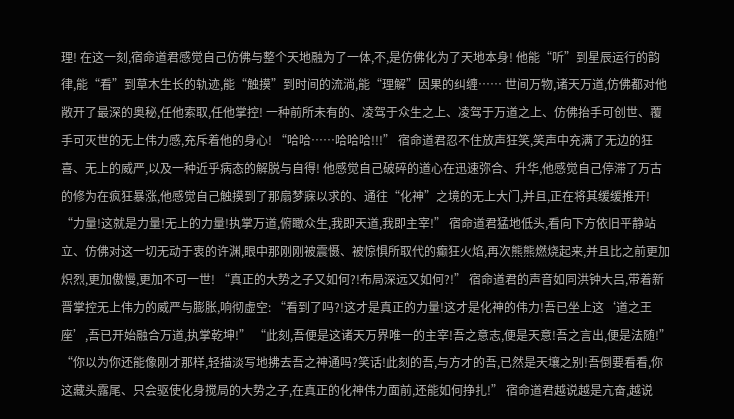理! 在这一刻,宿命道君感觉自己仿佛与整个天地融为了一体,不,是仿佛化为了天地本身! 他能“听”到星辰运行的韵律,能“看”到草木生长的轨迹,能“触摸”到时间的流淌,能“理解”因果的纠缠…… 世间万物,诸天万道,仿佛都对他敞开了最深的奥秘,任他索取,任他掌控! 一种前所未有的、凌驾于众生之上、凌驾于万道之上、仿佛抬手可创世、覆手可灭世的无上伟力感,充斥着他的身心! “哈哈……哈哈哈!!!” 宿命道君忍不住放声狂笑,笑声中充满了无边的狂喜、无上的威严,以及一种近乎病态的解脱与自得! 他感觉自己破碎的道心在迅速弥合、升华,他感觉自己停滞了万古的修为在疯狂暴涨,他感觉自己触摸到了那扇梦寐以求的、通往“化神”之境的无上大门,并且,正在将其缓缓推开! “力量!这就是力量!无上的力量!执掌万道,俯瞰众生,我即天道,我即主宰!” 宿命道君猛地低头,看向下方依旧平静站立、仿佛对这一切无动于衷的许渊,眼中那刚刚被震慑、被惊惧所取代的癫狂火焰,再次熊熊燃烧起来,并且比之前更加炽烈,更加傲慢,更加不可一世! “真正的大势之子又如何?!布局深远又如何?!” 宿命道君的声音如同洪钟大吕,带着新晋掌控无上伟力的威严与膨胀,响彻虚空: “看到了吗?!这才是真正的力量!这才是化神的伟力!吾已坐上这‘道之王座’,吾已开始融合万道,执掌乾坤!” “此刻,吾便是这诸天万界唯一的主宰!吾之意志,便是天意!吾之言出,便是法随!” “你以为你还能像刚才那样,轻描淡写地拂去吾之神通吗?笑话!此刻的吾,与方才的吾,已然是天壤之别!吾倒要看看,你这藏头露尾、只会驱使化身搅局的大势之子,在真正的化神伟力面前,还能如何挣扎!” 宿命道君越说越是亢奋,越说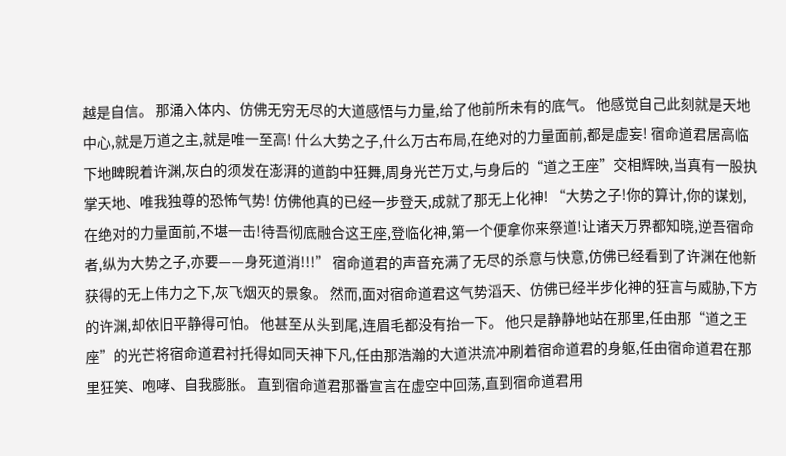越是自信。 那涌入体内、仿佛无穷无尽的大道感悟与力量,给了他前所未有的底气。 他感觉自己此刻就是天地中心,就是万道之主,就是唯一至高! 什么大势之子,什么万古布局,在绝对的力量面前,都是虚妄! 宿命道君居高临下地睥睨着许渊,灰白的须发在澎湃的道韵中狂舞,周身光芒万丈,与身后的“道之王座”交相辉映,当真有一股执掌天地、唯我独尊的恐怖气势! 仿佛他真的已经一步登天,成就了那无上化神! “大势之子!你的算计,你的谋划,在绝对的力量面前,不堪一击!待吾彻底融合这王座,登临化神,第一个便拿你来祭道!让诸天万界都知晓,逆吾宿命者,纵为大势之子,亦要——身死道消!!!” 宿命道君的声音充满了无尽的杀意与快意,仿佛已经看到了许渊在他新获得的无上伟力之下,灰飞烟灭的景象。 然而,面对宿命道君这气势滔天、仿佛已经半步化神的狂言与威胁,下方的许渊,却依旧平静得可怕。 他甚至从头到尾,连眉毛都没有抬一下。 他只是静静地站在那里,任由那“道之王座”的光芒将宿命道君衬托得如同天神下凡,任由那浩瀚的大道洪流冲刷着宿命道君的身躯,任由宿命道君在那里狂笑、咆哮、自我膨胀。 直到宿命道君那番宣言在虚空中回荡,直到宿命道君用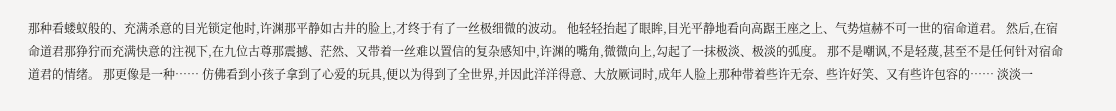那种看蝼蚁般的、充满杀意的目光锁定他时,许渊那平静如古井的脸上,才终于有了一丝极细微的波动。 他轻轻抬起了眼眸,目光平静地看向高踞王座之上、气势煊赫不可一世的宿命道君。 然后,在宿命道君那狰狞而充满快意的注视下,在九位古尊那震撼、茫然、又带着一丝难以置信的复杂感知中,许渊的嘴角,微微向上,勾起了一抹极淡、极淡的弧度。 那不是嘲讽,不是轻蔑,甚至不是任何针对宿命道君的情绪。 那更像是一种…… 仿佛看到小孩子拿到了心爱的玩具,便以为得到了全世界,并因此洋洋得意、大放厥词时,成年人脸上那种带着些许无奈、些许好笑、又有些许包容的…… 淡淡一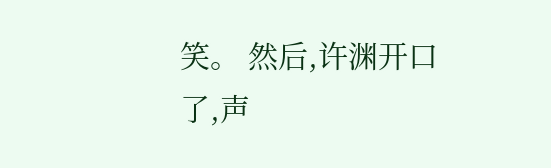笑。 然后,许渊开口了,声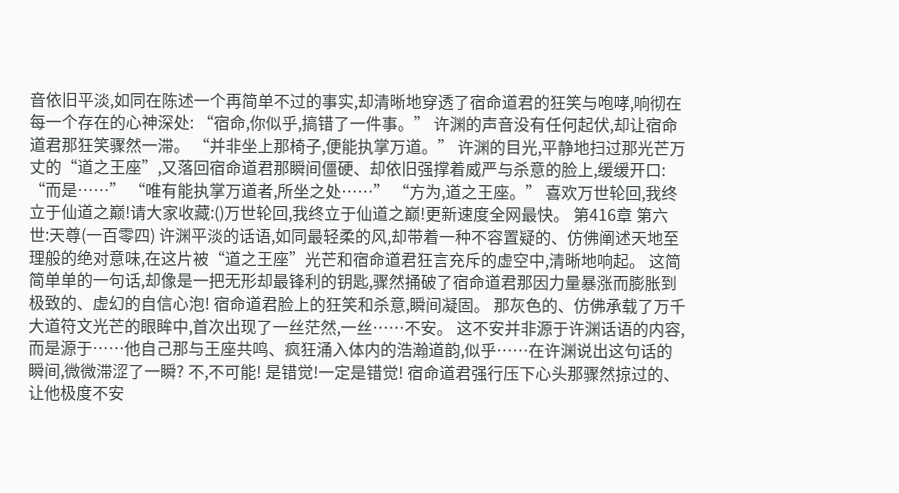音依旧平淡,如同在陈述一个再简单不过的事实,却清晰地穿透了宿命道君的狂笑与咆哮,响彻在每一个存在的心神深处: “宿命,你似乎,搞错了一件事。” 许渊的声音没有任何起伏,却让宿命道君那狂笑骤然一滞。 “并非坐上那椅子,便能执掌万道。” 许渊的目光,平静地扫过那光芒万丈的“道之王座”,又落回宿命道君那瞬间僵硬、却依旧强撑着威严与杀意的脸上,缓缓开口: “而是……” “唯有能执掌万道者,所坐之处……” “方为,道之王座。” 喜欢万世轮回,我终立于仙道之巅!请大家收藏:()万世轮回,我终立于仙道之巅!更新速度全网最快。 第416章 第六世:天尊(一百零四) 许渊平淡的话语,如同最轻柔的风,却带着一种不容置疑的、仿佛阐述天地至理般的绝对意味,在这片被“道之王座”光芒和宿命道君狂言充斥的虚空中,清晰地响起。 这简简单单的一句话,却像是一把无形却最锋利的钥匙,骤然捅破了宿命道君那因力量暴涨而膨胀到极致的、虚幻的自信心泡! 宿命道君脸上的狂笑和杀意,瞬间凝固。 那灰色的、仿佛承载了万千大道符文光芒的眼眸中,首次出现了一丝茫然,一丝……不安。 这不安并非源于许渊话语的内容,而是源于……他自己那与王座共鸣、疯狂涌入体内的浩瀚道韵,似乎……在许渊说出这句话的瞬间,微微滞涩了一瞬? 不,不可能! 是错觉!一定是错觉! 宿命道君强行压下心头那骤然掠过的、让他极度不安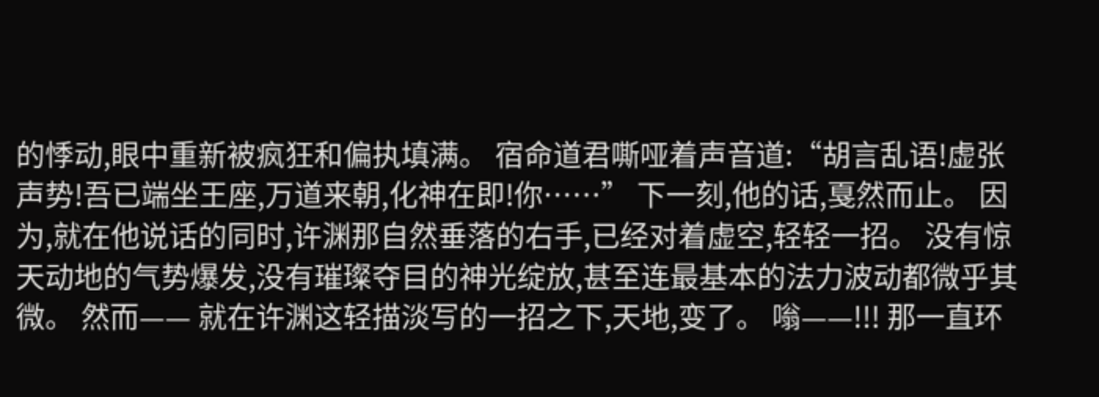的悸动,眼中重新被疯狂和偏执填满。 宿命道君嘶哑着声音道:“胡言乱语!虚张声势!吾已端坐王座,万道来朝,化神在即!你……” 下一刻,他的话,戛然而止。 因为,就在他说话的同时,许渊那自然垂落的右手,已经对着虚空,轻轻一招。 没有惊天动地的气势爆发,没有璀璨夺目的神光绽放,甚至连最基本的法力波动都微乎其微。 然而—— 就在许渊这轻描淡写的一招之下,天地,变了。 嗡——!!! 那一直环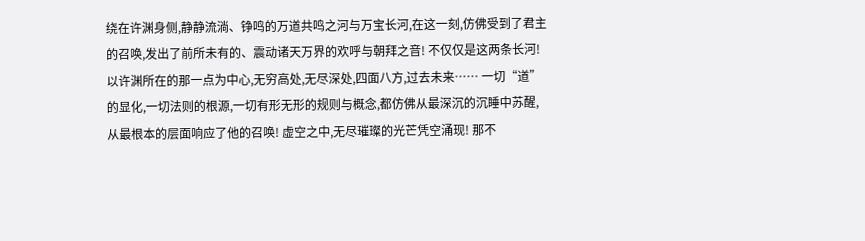绕在许渊身侧,静静流淌、铮鸣的万道共鸣之河与万宝长河,在这一刻,仿佛受到了君主的召唤,发出了前所未有的、震动诸天万界的欢呼与朝拜之音! 不仅仅是这两条长河! 以许渊所在的那一点为中心,无穷高处,无尽深处,四面八方,过去未来…… 一切“道”的显化,一切法则的根源,一切有形无形的规则与概念,都仿佛从最深沉的沉睡中苏醒,从最根本的层面响应了他的召唤! 虚空之中,无尽璀璨的光芒凭空涌现! 那不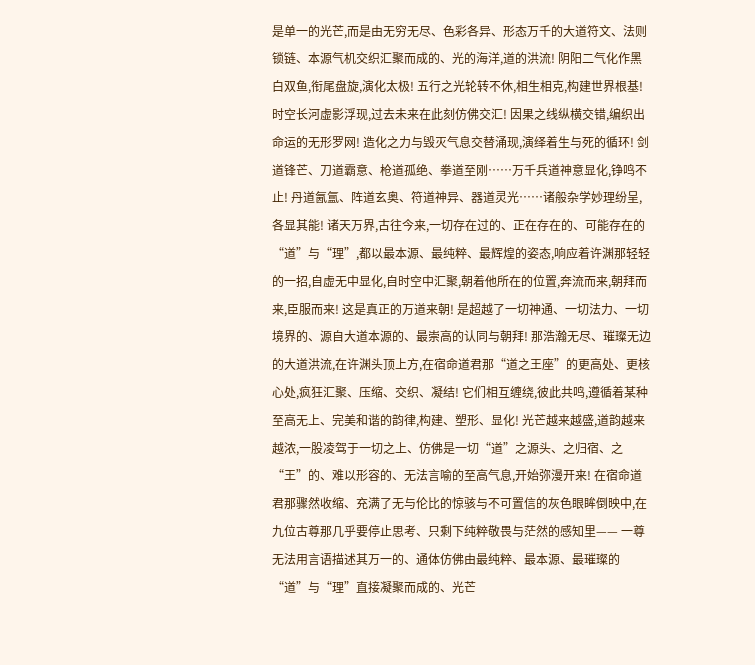是单一的光芒,而是由无穷无尽、色彩各异、形态万千的大道符文、法则锁链、本源气机交织汇聚而成的、光的海洋,道的洪流! 阴阳二气化作黑白双鱼,衔尾盘旋,演化太极! 五行之光轮转不休,相生相克,构建世界根基! 时空长河虚影浮现,过去未来在此刻仿佛交汇! 因果之线纵横交错,编织出命运的无形罗网! 造化之力与毁灭气息交替涌现,演绎着生与死的循环! 剑道锋芒、刀道霸意、枪道孤绝、拳道至刚……万千兵道神意显化,铮鸣不止! 丹道氤氲、阵道玄奥、符道神异、器道灵光……诸般杂学妙理纷呈,各显其能! 诸天万界,古往今来,一切存在过的、正在存在的、可能存在的“道”与“理”,都以最本源、最纯粹、最辉煌的姿态,响应着许渊那轻轻的一招,自虚无中显化,自时空中汇聚,朝着他所在的位置,奔流而来,朝拜而来,臣服而来! 这是真正的万道来朝! 是超越了一切神通、一切法力、一切境界的、源自大道本源的、最崇高的认同与朝拜! 那浩瀚无尽、璀璨无边的大道洪流,在许渊头顶上方,在宿命道君那“道之王座”的更高处、更核心处,疯狂汇聚、压缩、交织、凝结! 它们相互缠绕,彼此共鸣,遵循着某种至高无上、完美和谐的韵律,构建、塑形、显化! 光芒越来越盛,道韵越来越浓,一股凌驾于一切之上、仿佛是一切“道”之源头、之归宿、之“王”的、难以形容的、无法言喻的至高气息,开始弥漫开来! 在宿命道君那骤然收缩、充满了无与伦比的惊骇与不可置信的灰色眼眸倒映中,在九位古尊那几乎要停止思考、只剩下纯粹敬畏与茫然的感知里—— 一尊无法用言语描述其万一的、通体仿佛由最纯粹、最本源、最璀璨的“道”与“理”直接凝聚而成的、光芒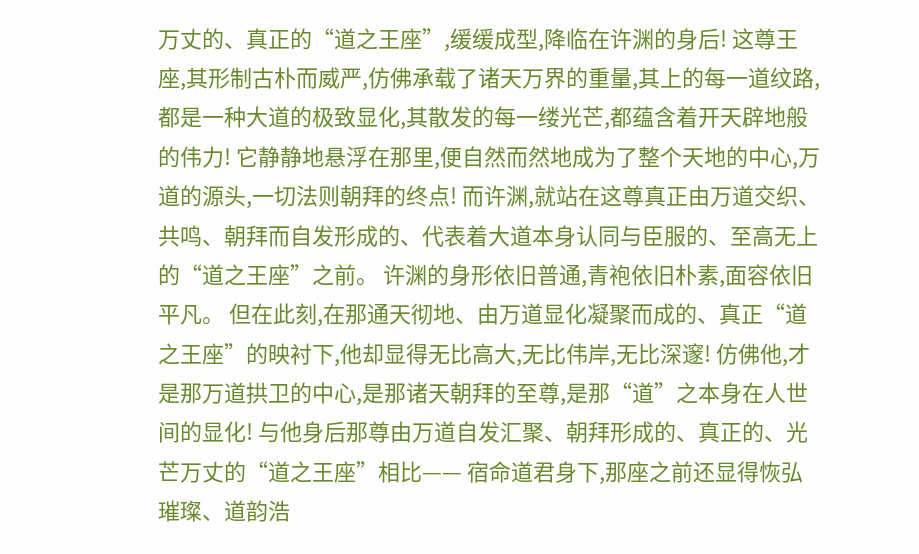万丈的、真正的“道之王座”,缓缓成型,降临在许渊的身后! 这尊王座,其形制古朴而威严,仿佛承载了诸天万界的重量,其上的每一道纹路,都是一种大道的极致显化,其散发的每一缕光芒,都蕴含着开天辟地般的伟力! 它静静地悬浮在那里,便自然而然地成为了整个天地的中心,万道的源头,一切法则朝拜的终点! 而许渊,就站在这尊真正由万道交织、共鸣、朝拜而自发形成的、代表着大道本身认同与臣服的、至高无上的“道之王座”之前。 许渊的身形依旧普通,青袍依旧朴素,面容依旧平凡。 但在此刻,在那通天彻地、由万道显化凝聚而成的、真正“道之王座”的映衬下,他却显得无比高大,无比伟岸,无比深邃! 仿佛他,才是那万道拱卫的中心,是那诸天朝拜的至尊,是那“道”之本身在人世间的显化! 与他身后那尊由万道自发汇聚、朝拜形成的、真正的、光芒万丈的“道之王座”相比—— 宿命道君身下,那座之前还显得恢弘璀璨、道韵浩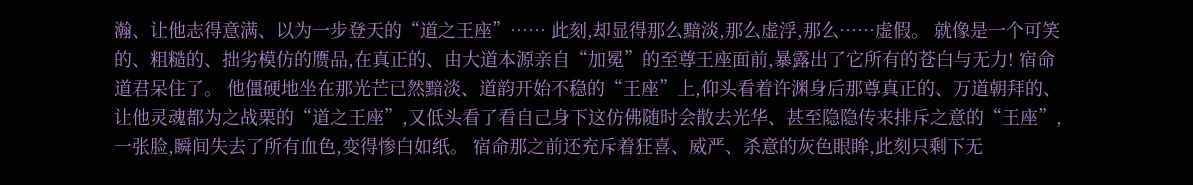瀚、让他志得意满、以为一步登天的“道之王座”…… 此刻,却显得那么黯淡,那么虚浮,那么……虚假。 就像是一个可笑的、粗糙的、拙劣模仿的赝品,在真正的、由大道本源亲自“加冕”的至尊王座面前,暴露出了它所有的苍白与无力! 宿命道君呆住了。 他僵硬地坐在那光芒已然黯淡、道韵开始不稳的“王座”上,仰头看着许渊身后那尊真正的、万道朝拜的、让他灵魂都为之战栗的“道之王座”,又低头看了看自己身下这仿佛随时会散去光华、甚至隐隐传来排斥之意的“王座”,一张脸,瞬间失去了所有血色,变得惨白如纸。 宿命那之前还充斥着狂喜、威严、杀意的灰色眼眸,此刻只剩下无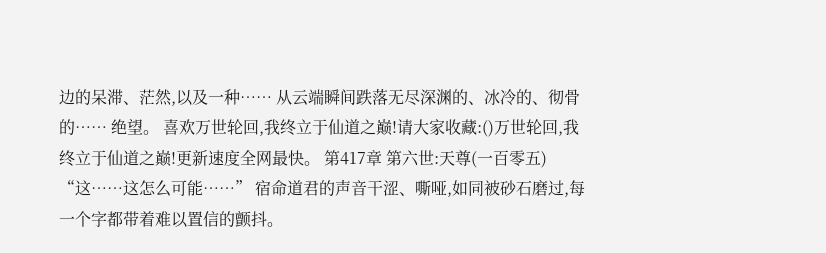边的呆滞、茫然,以及一种…… 从云端瞬间跌落无尽深渊的、冰冷的、彻骨的…… 绝望。 喜欢万世轮回,我终立于仙道之巅!请大家收藏:()万世轮回,我终立于仙道之巅!更新速度全网最快。 第417章 第六世:天尊(一百零五) “这……这怎么可能……” 宿命道君的声音干涩、嘶哑,如同被砂石磨过,每一个字都带着难以置信的颤抖。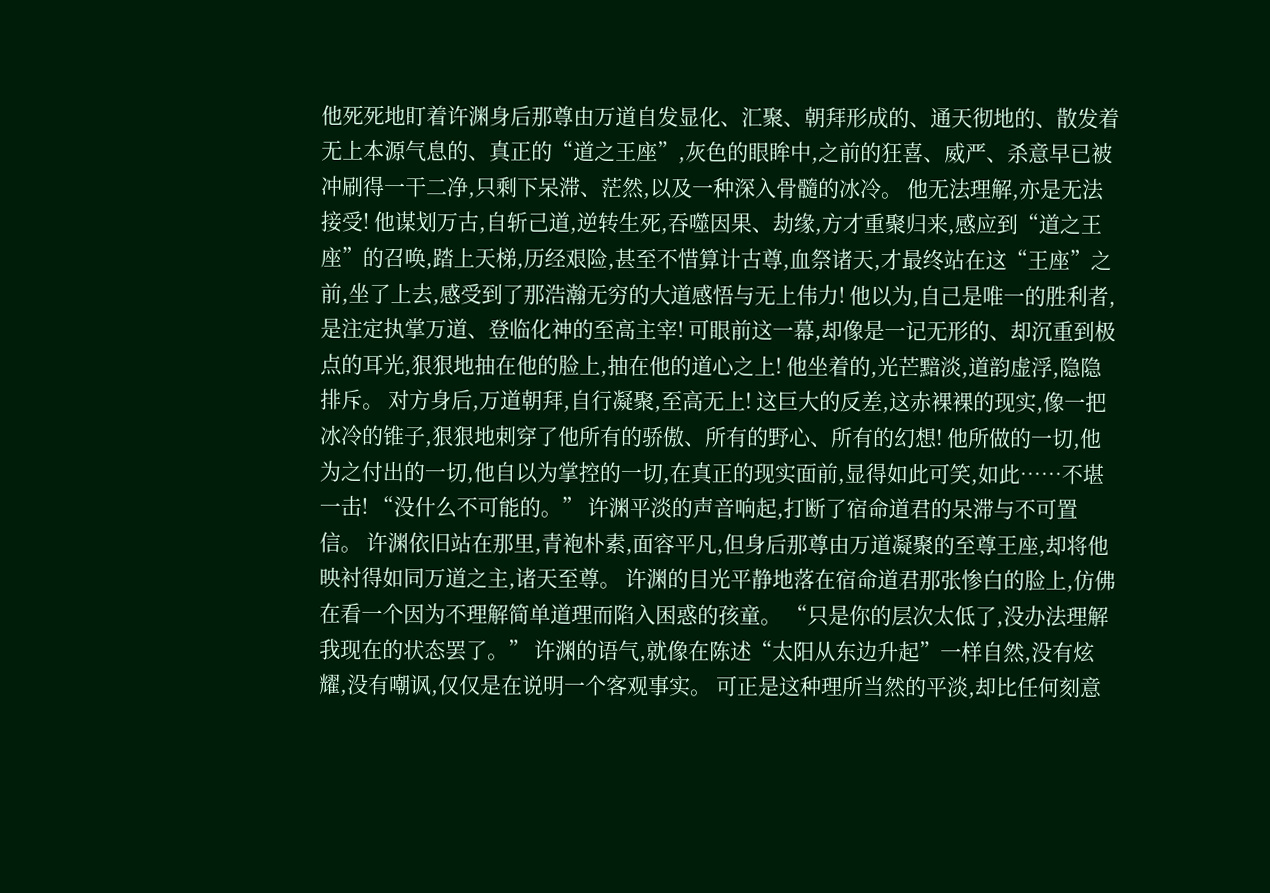他死死地盯着许渊身后那尊由万道自发显化、汇聚、朝拜形成的、通天彻地的、散发着无上本源气息的、真正的“道之王座”,灰色的眼眸中,之前的狂喜、威严、杀意早已被冲刷得一干二净,只剩下呆滞、茫然,以及一种深入骨髓的冰冷。 他无法理解,亦是无法接受! 他谋划万古,自斩己道,逆转生死,吞噬因果、劫缘,方才重聚归来,感应到“道之王座”的召唤,踏上天梯,历经艰险,甚至不惜算计古尊,血祭诸天,才最终站在这“王座”之前,坐了上去,感受到了那浩瀚无穷的大道感悟与无上伟力! 他以为,自己是唯一的胜利者,是注定执掌万道、登临化神的至高主宰! 可眼前这一幕,却像是一记无形的、却沉重到极点的耳光,狠狠地抽在他的脸上,抽在他的道心之上! 他坐着的,光芒黯淡,道韵虚浮,隐隐排斥。 对方身后,万道朝拜,自行凝聚,至高无上! 这巨大的反差,这赤裸裸的现实,像一把冰冷的锥子,狠狠地刺穿了他所有的骄傲、所有的野心、所有的幻想! 他所做的一切,他为之付出的一切,他自以为掌控的一切,在真正的现实面前,显得如此可笑,如此……不堪一击! “没什么不可能的。” 许渊平淡的声音响起,打断了宿命道君的呆滞与不可置信。 许渊依旧站在那里,青袍朴素,面容平凡,但身后那尊由万道凝聚的至尊王座,却将他映衬得如同万道之主,诸天至尊。 许渊的目光平静地落在宿命道君那张惨白的脸上,仿佛在看一个因为不理解简单道理而陷入困惑的孩童。 “只是你的层次太低了,没办法理解我现在的状态罢了。” 许渊的语气,就像在陈述“太阳从东边升起”一样自然,没有炫耀,没有嘲讽,仅仅是在说明一个客观事实。 可正是这种理所当然的平淡,却比任何刻意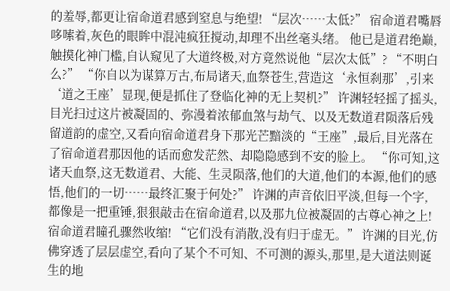的羞辱,都更让宿命道君感到窒息与绝望! “层次……太低?” 宿命道君嘴唇哆嗦着,灰色的眼眸中混沌疯狂搅动,却理不出丝毫头绪。 他已是道君绝巅,触摸化神门槛,自认窥见了大道终极,对方竟然说他“层次太低”? “不明白么?” “你自以为谋算万古,布局诸天,血祭苍生,营造这‘永恒刹那’,引来‘道之王座’显现,便是抓住了登临化神的无上契机?” 许渊轻轻摇了摇头,目光扫过这片被凝固的、弥漫着浓郁血煞与劫气、以及无数道君陨落后残留道韵的虚空,又看向宿命道君身下那光芒黯淡的“王座”,最后,目光落在了宿命道君那因他的话而愈发茫然、却隐隐感到不安的脸上。 “你可知,这诸天血祭,这无数道君、大能、生灵陨落,他们的大道,他们的本源,他们的感悟,他们的一切……最终汇聚于何处?” 许渊的声音依旧平淡,但每一个字,都像是一把重锤,狠狠敲击在宿命道君,以及那九位被凝固的古尊心神之上! 宿命道君瞳孔骤然收缩! “它们没有消散,没有归于虚无。” 许渊的目光,仿佛穿透了层层虚空,看向了某个不可知、不可测的源头,那里,是大道法则诞生的地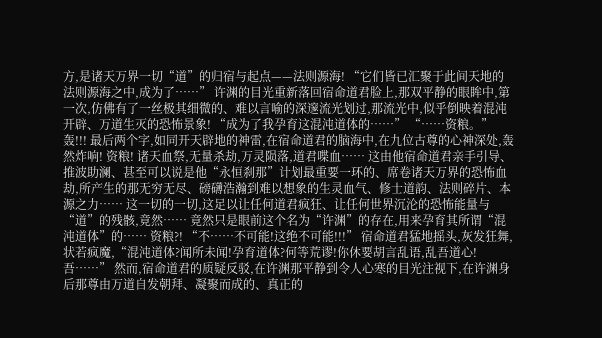方,是诸天万界一切“道”的归宿与起点——法则源海! “它们皆已汇聚于此间天地的法则源海之中,成为了……” 许渊的目光重新落回宿命道君脸上,那双平静的眼眸中,第一次,仿佛有了一丝极其细微的、难以言喻的深邃流光划过,那流光中,似乎倒映着混沌开辟、万道生灭的恐怖景象! “成为了我孕育这混沌道体的……” “……资粮。” 轰!!! 最后两个字,如同开天辟地的神雷,在宿命道君的脑海中,在九位古尊的心神深处,轰然炸响! 资粮! 诸天血祭,无量杀劫,万灵陨落,道君喋血…… 这由他宿命道君亲手引导、推波助澜、甚至可以说是他“永恒刹那”计划最重要一环的、席卷诸天万界的恐怖血劫,所产生的那无穷无尽、磅礴浩瀚到难以想象的生灵血气、修士道韵、法则碎片、本源之力…… 这一切的一切,这足以让任何道君疯狂、让任何世界沉沦的恐怖能量与“道”的残骸,竟然…… 竟然只是眼前这个名为“许渊”的存在,用来孕育其所谓“混沌道体”的…… 资粮?! “不……不可能!这绝不可能!!!” 宿命道君猛地摇头,灰发狂舞,状若疯魔,“混沌道体?闻所未闻!孕育道体?何等荒谬!你休要胡言乱语,乱吾道心!吾……” 然而,宿命道君的质疑反驳,在许渊那平静到令人心寒的目光注视下,在许渊身后那尊由万道自发朝拜、凝聚而成的、真正的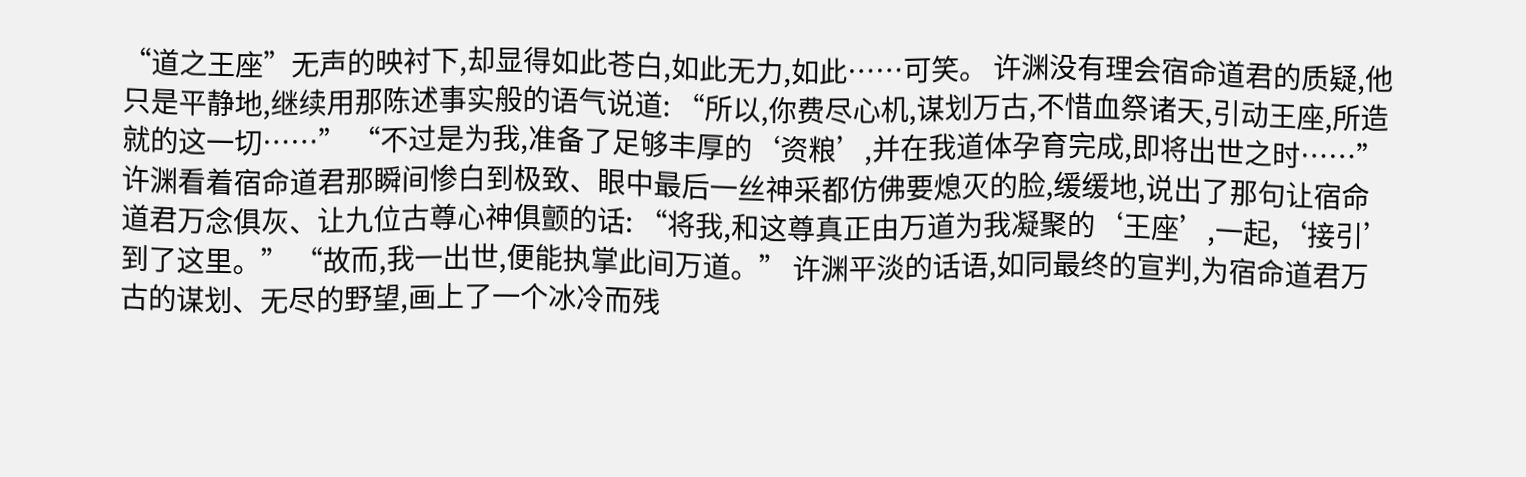“道之王座”无声的映衬下,却显得如此苍白,如此无力,如此……可笑。 许渊没有理会宿命道君的质疑,他只是平静地,继续用那陈述事实般的语气说道: “所以,你费尽心机,谋划万古,不惜血祭诸天,引动王座,所造就的这一切……” “不过是为我,准备了足够丰厚的‘资粮’,并在我道体孕育完成,即将出世之时……” 许渊看着宿命道君那瞬间惨白到极致、眼中最后一丝神采都仿佛要熄灭的脸,缓缓地,说出了那句让宿命道君万念俱灰、让九位古尊心神俱颤的话: “将我,和这尊真正由万道为我凝聚的‘王座’,一起,‘接引’到了这里。” “故而,我一出世,便能执掌此间万道。” 许渊平淡的话语,如同最终的宣判,为宿命道君万古的谋划、无尽的野望,画上了一个冰冷而残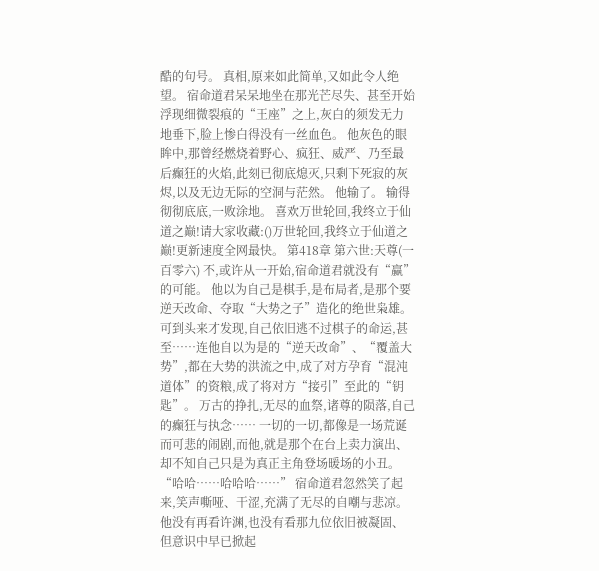酷的句号。 真相,原来如此简单,又如此令人绝望。 宿命道君呆呆地坐在那光芒尽失、甚至开始浮现细微裂痕的“王座”之上,灰白的须发无力地垂下,脸上惨白得没有一丝血色。 他灰色的眼眸中,那曾经燃烧着野心、疯狂、威严、乃至最后癫狂的火焰,此刻已彻底熄灭,只剩下死寂的灰烬,以及无边无际的空洞与茫然。 他输了。 输得彻彻底底,一败涂地。 喜欢万世轮回,我终立于仙道之巅!请大家收藏:()万世轮回,我终立于仙道之巅!更新速度全网最快。 第418章 第六世:天尊(一百零六) 不,或许从一开始,宿命道君就没有“赢”的可能。 他以为自己是棋手,是布局者,是那个要逆天改命、夺取“大势之子”造化的绝世枭雄。 可到头来才发现,自己依旧逃不过棋子的命运,甚至……连他自以为是的“逆天改命”、“覆盖大势”,都在大势的洪流之中,成了对方孕育“混沌道体”的资粮,成了将对方“接引”至此的“钥匙”。 万古的挣扎,无尽的血祭,诸尊的陨落,自己的癫狂与执念…… 一切的一切,都像是一场荒诞而可悲的闹剧,而他,就是那个在台上卖力演出、却不知自己只是为真正主角登场暖场的小丑。 “哈哈……哈哈哈……” 宿命道君忽然笑了起来,笑声嘶哑、干涩,充满了无尽的自嘲与悲凉。 他没有再看许渊,也没有看那九位依旧被凝固、但意识中早已掀起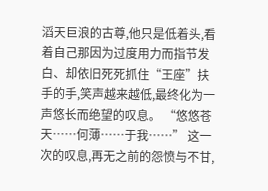滔天巨浪的古尊,他只是低着头,看着自己那因为过度用力而指节发白、却依旧死死抓住“王座”扶手的手,笑声越来越低,最终化为一声悠长而绝望的叹息。 “悠悠苍天……何薄……于我……” 这一次的叹息,再无之前的怨愤与不甘,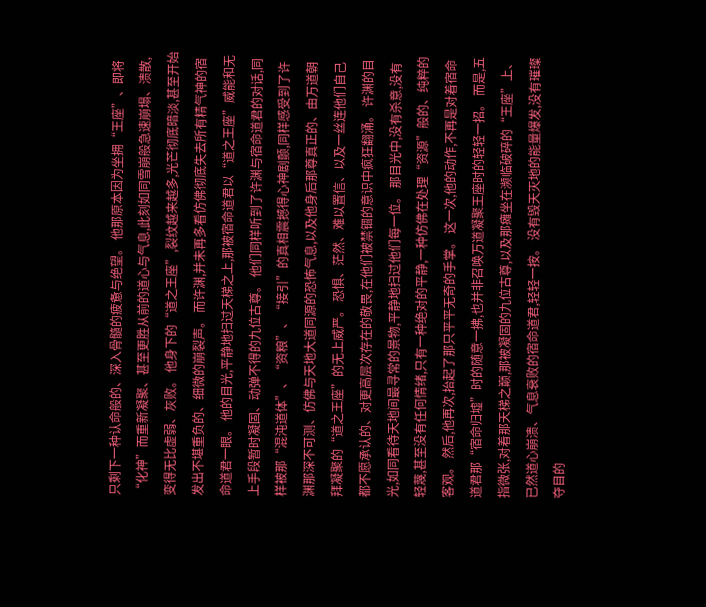只剩下一种认命般的、深入骨髓的疲惫与绝望。 他那原本因为坐拥“王座”、即将“化神”而重新凝聚、甚至更胜从前的道心与气息,此刻如同雪崩般急速崩塌、溃散,变得无比虚弱、灰败。 他身下的“道之王座”,裂纹越来越多,光芒彻底暗淡,甚至开始发出不堪重负的、细微的崩裂声。 而许渊,并未再多看仿佛彻底失去所有精气神的宿命道君一眼。 他的目光,平静地扫过天梯之上,那被宿命道君以“道之王座”威能和无上手段暂时凝固、动弹不得的九位古尊。 他们同样听到了许渊与宿命道君的对话,同样被那“混沌道体”、“资粮”、“接引”的真相震撼得心神剧颤,同样感受到了许渊那深不可测、仿佛与天地大道同源的恐怖气息,以及他身后那尊真正的、由万道朝拜凝聚的“道之王座”的无上威严。 恐惧、茫然、难以置信、以及一丝连他们自己都不愿承认的、对更高层次存在的敬畏,在他们被禁锢的意识中疯狂翻涌。 许渊的目光,如同看待天地间最寻常的景物,平静地扫过他们每一位。 那目光中,没有杀意,没有轻蔑,甚至没有任何情绪,只有一种绝对的平静,一种仿佛在处理“资源”般的、纯粹的客观。 然后,他再次,抬起了那只平平无奇的手掌。 这一次,他的动作,不再是对着宿命道君那“宿命归墟”时的随意一拂,也并非召唤万道凝聚王座时的轻轻一招。 而是,五指微张,对着那天梯之巅,那被凝固的九位古尊,以及那瘫坐在濒临破碎的“王座”上、已然道心崩溃、气息衰败的宿命道君,轻轻一按。 没有毁天灭地的能量爆发,没有璀璨夺目的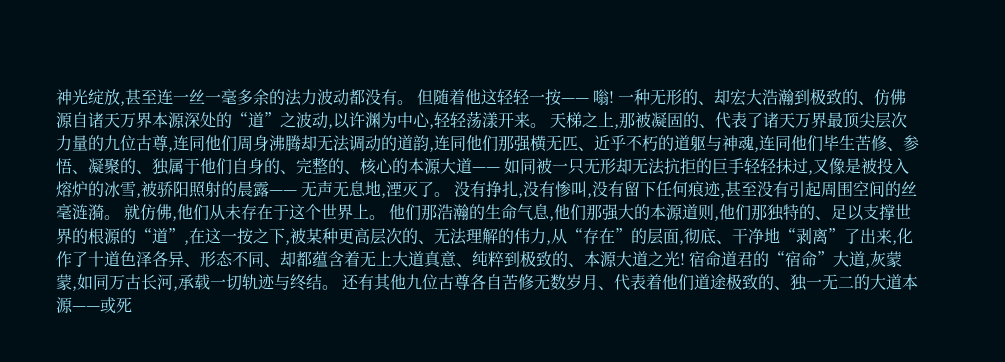神光绽放,甚至连一丝一毫多余的法力波动都没有。 但随着他这轻轻一按—— 嗡! 一种无形的、却宏大浩瀚到极致的、仿佛源自诸天万界本源深处的“道”之波动,以许渊为中心,轻轻荡漾开来。 天梯之上,那被凝固的、代表了诸天万界最顶尖层次力量的九位古尊,连同他们周身沸腾却无法调动的道韵,连同他们那强横无匹、近乎不朽的道躯与神魂,连同他们毕生苦修、参悟、凝聚的、独属于他们自身的、完整的、核心的本源大道—— 如同被一只无形却无法抗拒的巨手轻轻抹过,又像是被投入熔炉的冰雪,被骄阳照射的晨露—— 无声无息地,湮灭了。 没有挣扎,没有惨叫,没有留下任何痕迹,甚至没有引起周围空间的丝毫涟漪。 就仿佛,他们从未存在于这个世界上。 他们那浩瀚的生命气息,他们那强大的本源道则,他们那独特的、足以支撑世界的根源的“道”,在这一按之下,被某种更高层次的、无法理解的伟力,从“存在”的层面,彻底、干净地“剥离”了出来,化作了十道色泽各异、形态不同、却都蕴含着无上大道真意、纯粹到极致的、本源大道之光! 宿命道君的“宿命”大道,灰蒙蒙,如同万古长河,承载一切轨迹与终结。 还有其他九位古尊各自苦修无数岁月、代表着他们道途极致的、独一无二的大道本源——或死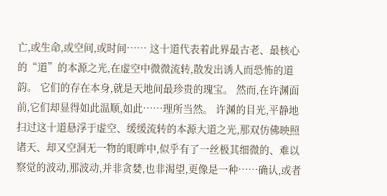亡,或生命,或空间,或时间…… 这十道代表着此界最古老、最核心的“道”的本源之光,在虚空中微微流转,散发出诱人而恐怖的道韵。 它们的存在本身,就是天地间最珍贵的瑰宝。 然而,在许渊面前,它们却显得如此温顺,如此……理所当然。 许渊的目光,平静地扫过这十道悬浮于虚空、缓缓流转的本源大道之光,那双仿佛映照诸天、却又空洞无一物的眼眸中,似乎有了一丝极其细微的、难以察觉的波动,那波动,并非贪婪,也非渴望,更像是一种……确认,或者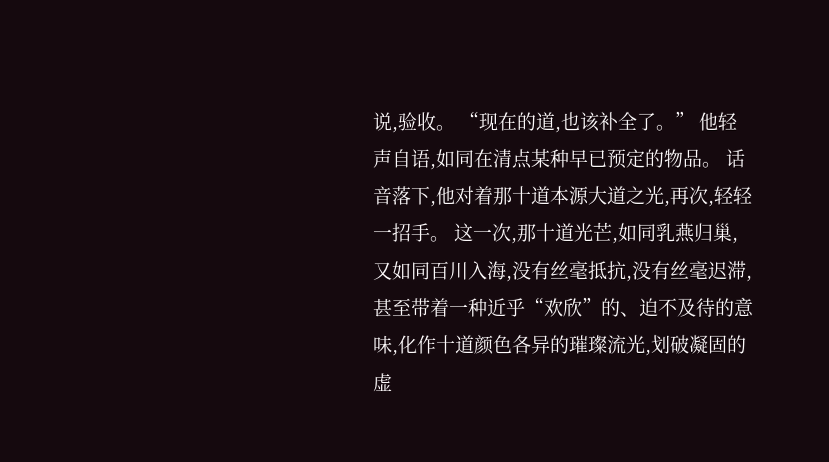说,验收。 “现在的道,也该补全了。” 他轻声自语,如同在清点某种早已预定的物品。 话音落下,他对着那十道本源大道之光,再次,轻轻一招手。 这一次,那十道光芒,如同乳燕归巢,又如同百川入海,没有丝毫抵抗,没有丝毫迟滞,甚至带着一种近乎“欢欣”的、迫不及待的意味,化作十道颜色各异的璀璨流光,划破凝固的虚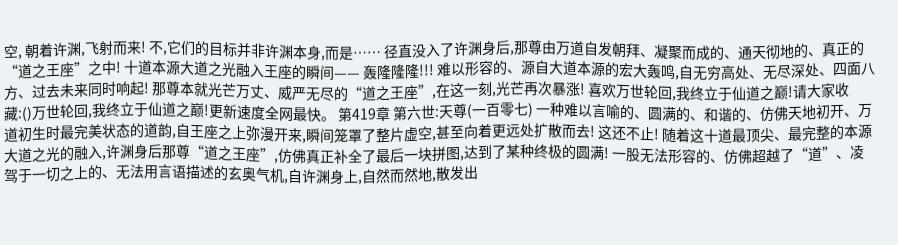空, 朝着许渊,飞射而来! 不,它们的目标并非许渊本身,而是…… 径直没入了许渊身后,那尊由万道自发朝拜、凝聚而成的、通天彻地的、真正的“道之王座”之中! 十道本源大道之光融入王座的瞬间—— 轰隆隆隆!!! 难以形容的、源自大道本源的宏大轰鸣,自无穷高处、无尽深处、四面八方、过去未来同时响起! 那尊本就光芒万丈、威严无尽的“道之王座”,在这一刻,光芒再次暴涨! 喜欢万世轮回,我终立于仙道之巅!请大家收藏:()万世轮回,我终立于仙道之巅!更新速度全网最快。 第419章 第六世:天尊(一百零七) 一种难以言喻的、圆满的、和谐的、仿佛天地初开、万道初生时最完美状态的道韵,自王座之上弥漫开来,瞬间笼罩了整片虚空,甚至向着更远处扩散而去! 这还不止! 随着这十道最顶尖、最完整的本源大道之光的融入,许渊身后那尊“道之王座”,仿佛真正补全了最后一块拼图,达到了某种终极的圆满! 一股无法形容的、仿佛超越了“道”、凌驾于一切之上的、无法用言语描述的玄奥气机,自许渊身上,自然而然地,散发出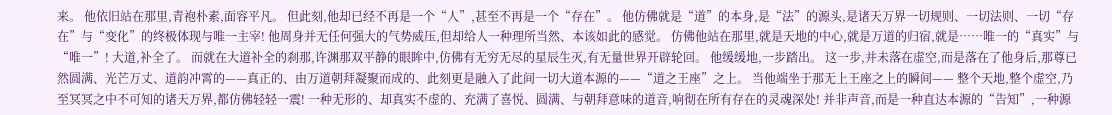来。 他依旧站在那里,青袍朴素,面容平凡。 但此刻,他却已经不再是一个“人”,甚至不再是一个“存在”。 他仿佛就是“道”的本身,是“法”的源头,是诸天万界一切规则、一切法则、一切“存在”与“变化”的终极体现与唯一主宰! 他周身并无任何强大的气势威压,但却给人一种理所当然、本该如此的感觉。 仿佛他站在那里,就是天地的中心,就是万道的归宿,就是……唯一的“真实”与“唯一”! 大道,补全了。 而就在大道补全的刹那,许渊那双平静的眼眸中,仿佛有无穷无尽的星辰生灭,有无量世界开辟轮回。 他缓缓地,一步踏出。 这一步,并未落在虚空,而是落在了他身后,那尊已然圆满、光芒万丈、道韵冲霄的——真正的、由万道朝拜凝聚而成的、此刻更是融入了此间一切大道本源的——“道之王座”之上。 当他端坐于那无上王座之上的瞬间—— 整个天地,整个虚空,乃至冥冥之中不可知的诸天万界,都仿佛轻轻一震! 一种无形的、却真实不虚的、充满了喜悦、圆满、与朝拜意味的道音,响彻在所有存在的灵魂深处! 并非声音,而是一种直达本源的“告知”,一种源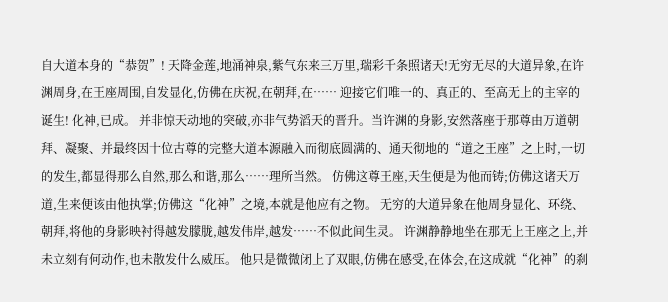自大道本身的“恭贺”! 天降金莲,地涌神泉,紫气东来三万里,瑞彩千条照诸天!无穷无尽的大道异象,在许渊周身,在王座周围,自发显化,仿佛在庆祝,在朝拜,在…… 迎接它们唯一的、真正的、至高无上的主宰的诞生! 化神,已成。 并非惊天动地的突破,亦非气势滔天的晋升。当许渊的身影,安然落座于那尊由万道朝拜、凝聚、并最终因十位古尊的完整大道本源融入而彻底圆满的、通天彻地的“道之王座”之上时,一切的发生,都显得那么自然,那么和谐,那么……理所当然。 仿佛这尊王座,天生便是为他而铸;仿佛这诸天万道,生来便该由他执掌;仿佛这“化神”之境,本就是他应有之物。 无穷的大道异象在他周身显化、环绕、朝拜,将他的身影映衬得越发朦胧,越发伟岸,越发……不似此间生灵。 许渊静静地坐在那无上王座之上,并未立刻有何动作,也未散发什么威压。 他只是微微闭上了双眼,仿佛在感受,在体会,在这成就“化神”的刹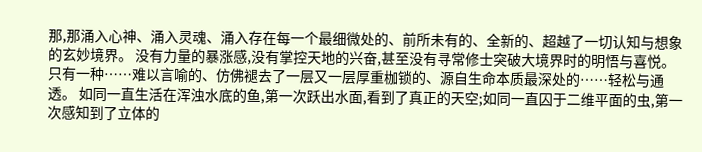那,那涌入心神、涌入灵魂、涌入存在每一个最细微处的、前所未有的、全新的、超越了一切认知与想象的玄妙境界。 没有力量的暴涨感,没有掌控天地的兴奋,甚至没有寻常修士突破大境界时的明悟与喜悦。 只有一种……难以言喻的、仿佛褪去了一层又一层厚重枷锁的、源自生命本质最深处的……轻松与通透。 如同一直生活在浑浊水底的鱼,第一次跃出水面,看到了真正的天空;如同一直囚于二维平面的虫,第一次感知到了立体的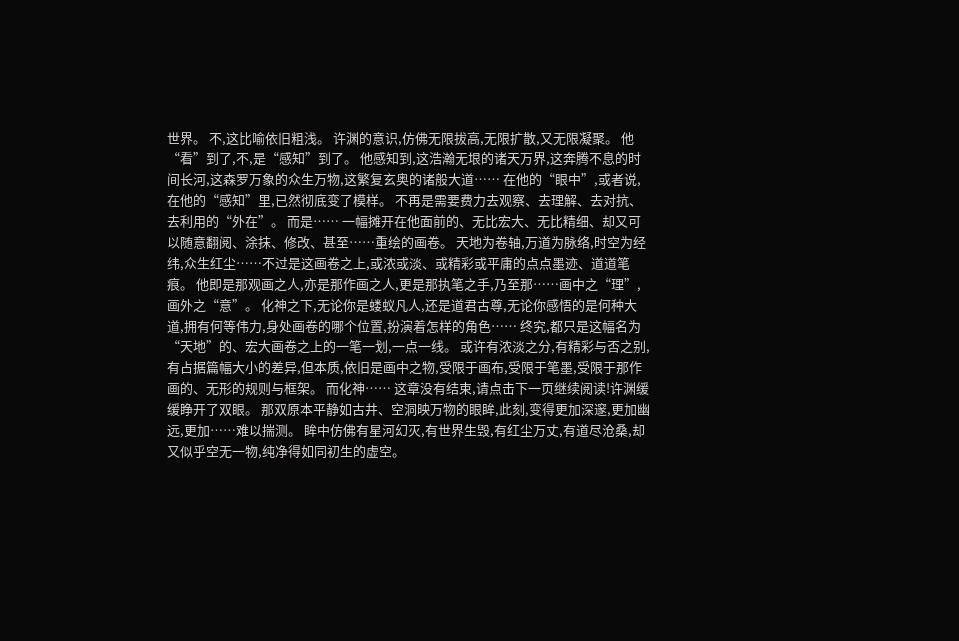世界。 不,这比喻依旧粗浅。 许渊的意识,仿佛无限拔高,无限扩散,又无限凝聚。 他“看”到了,不,是“感知”到了。 他感知到,这浩瀚无垠的诸天万界,这奔腾不息的时间长河,这森罗万象的众生万物,这繁复玄奥的诸般大道…… 在他的“眼中”,或者说,在他的“感知”里,已然彻底变了模样。 不再是需要费力去观察、去理解、去对抗、去利用的“外在”。 而是…… 一幅摊开在他面前的、无比宏大、无比精细、却又可以随意翻阅、涂抹、修改、甚至……重绘的画卷。 天地为卷轴,万道为脉络,时空为经纬,众生红尘……不过是这画卷之上,或浓或淡、或精彩或平庸的点点墨迹、道道笔痕。 他即是那观画之人,亦是那作画之人,更是那执笔之手,乃至那……画中之“理”,画外之“意”。 化神之下,无论你是蝼蚁凡人,还是道君古尊,无论你感悟的是何种大道,拥有何等伟力,身处画卷的哪个位置,扮演着怎样的角色…… 终究,都只是这幅名为“天地”的、宏大画卷之上的一笔一划,一点一线。 或许有浓淡之分,有精彩与否之别,有占据篇幅大小的差异,但本质,依旧是画中之物,受限于画布,受限于笔墨,受限于那作画的、无形的规则与框架。 而化神…… 这章没有结束,请点击下一页继续阅读!许渊缓缓睁开了双眼。 那双原本平静如古井、空洞映万物的眼眸,此刻,变得更加深邃,更加幽远,更加……难以揣测。 眸中仿佛有星河幻灭,有世界生毁,有红尘万丈,有道尽沧桑,却又似乎空无一物,纯净得如同初生的虚空。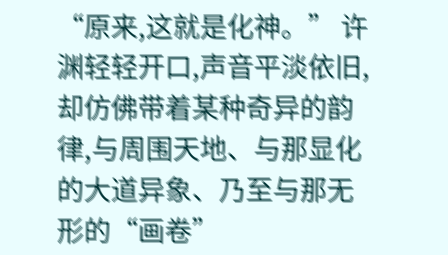“原来,这就是化神。” 许渊轻轻开口,声音平淡依旧,却仿佛带着某种奇异的韵律,与周围天地、与那显化的大道异象、乃至与那无形的“画卷”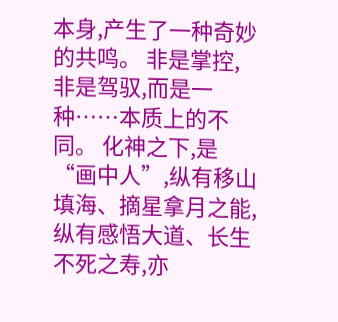本身,产生了一种奇妙的共鸣。 非是掌控,非是驾驭,而是一种……本质上的不同。 化神之下,是“画中人”,纵有移山填海、摘星拿月之能,纵有感悟大道、长生不死之寿,亦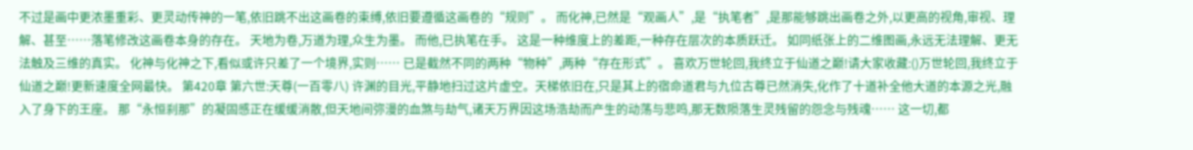不过是画中更浓墨重彩、更灵动传神的一笔,依旧跳不出这画卷的束缚,依旧要遵循这画卷的“规则”。 而化神,已然是“观画人”,是“执笔者”,是那能够跳出画卷之外,以更高的视角,审视、理解、甚至……落笔修改这画卷本身的存在。 天地为卷,万道为理,众生为墨。 而他,已执笔在手。 这是一种维度上的差距,一种存在层次的本质跃迁。 如同纸张上的二维图画,永远无法理解、更无法触及三维的真实。 化神与化神之下,看似或许只差了一个境界,实则…… 已是截然不同的两种“物种”,两种“存在形式”。 喜欢万世轮回,我终立于仙道之巅!请大家收藏:()万世轮回,我终立于仙道之巅!更新速度全网最快。 第420章 第六世:天尊(一百零八) 许渊的目光,平静地扫过这片虚空。天梯依旧在,只是其上的宿命道君与九位古尊已然消失,化作了十道补全他大道的本源之光,融入了身下的王座。 那“永恒刹那”的凝固感正在缓缓消散,但天地间弥漫的血煞与劫气,诸天万界因这场浩劫而产生的动荡与悲鸣,那无数陨落生灵残留的怨念与残魂…… 这一切,都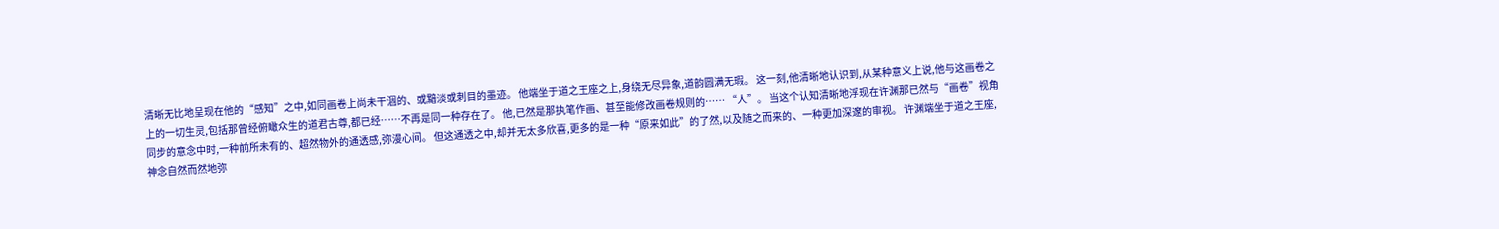清晰无比地呈现在他的“感知”之中,如同画卷上尚未干涸的、或黯淡或刺目的墨迹。 他端坐于道之王座之上,身绕无尽异象,道韵圆满无瑕。 这一刻,他清晰地认识到,从某种意义上说,他与这画卷之上的一切生灵,包括那曾经俯瞰众生的道君古尊,都已经……不再是同一种存在了。 他,已然是那执笔作画、甚至能修改画卷规则的…… “人”。 当这个认知清晰地浮现在许渊那已然与“画卷”视角同步的意念中时,一种前所未有的、超然物外的通透感,弥漫心间。 但这通透之中,却并无太多欣喜,更多的是一种“原来如此”的了然,以及随之而来的、一种更加深邃的审视。 许渊端坐于道之王座,神念自然而然地弥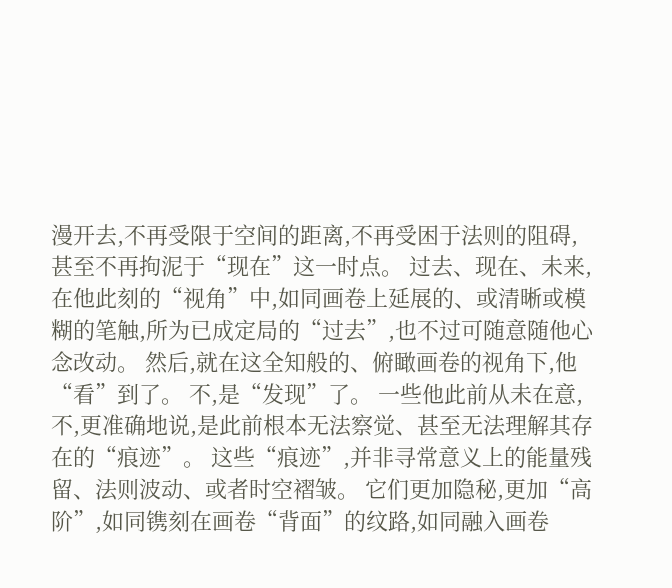漫开去,不再受限于空间的距离,不再受困于法则的阻碍,甚至不再拘泥于“现在”这一时点。 过去、现在、未来,在他此刻的“视角”中,如同画卷上延展的、或清晰或模糊的笔触,所为已成定局的“过去”,也不过可随意随他心念改动。 然后,就在这全知般的、俯瞰画卷的视角下,他“看”到了。 不,是“发现”了。 一些他此前从未在意,不,更准确地说,是此前根本无法察觉、甚至无法理解其存在的“痕迹”。 这些“痕迹”,并非寻常意义上的能量残留、法则波动、或者时空褶皱。 它们更加隐秘,更加“高阶”,如同镌刻在画卷“背面”的纹路,如同融入画卷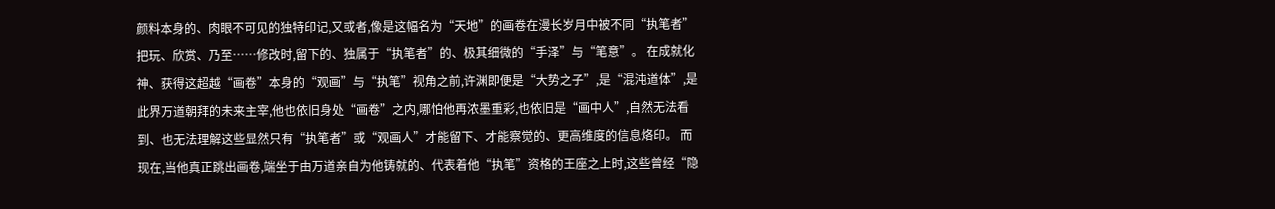颜料本身的、肉眼不可见的独特印记,又或者,像是这幅名为“天地”的画卷在漫长岁月中被不同“执笔者”把玩、欣赏、乃至……修改时,留下的、独属于“执笔者”的、极其细微的“手泽”与“笔意”。 在成就化神、获得这超越“画卷”本身的“观画”与“执笔”视角之前,许渊即便是“大势之子”,是“混沌道体”,是此界万道朝拜的未来主宰,他也依旧身处“画卷”之内,哪怕他再浓墨重彩,也依旧是“画中人”,自然无法看到、也无法理解这些显然只有“执笔者”或“观画人”才能留下、才能察觉的、更高维度的信息烙印。 而现在,当他真正跳出画卷,端坐于由万道亲自为他铸就的、代表着他“执笔”资格的王座之上时,这些曾经“隐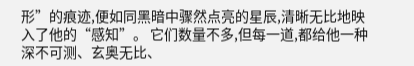形”的痕迹,便如同黑暗中骤然点亮的星辰,清晰无比地映入了他的“感知”。 它们数量不多,但每一道,都给他一种深不可测、玄奥无比、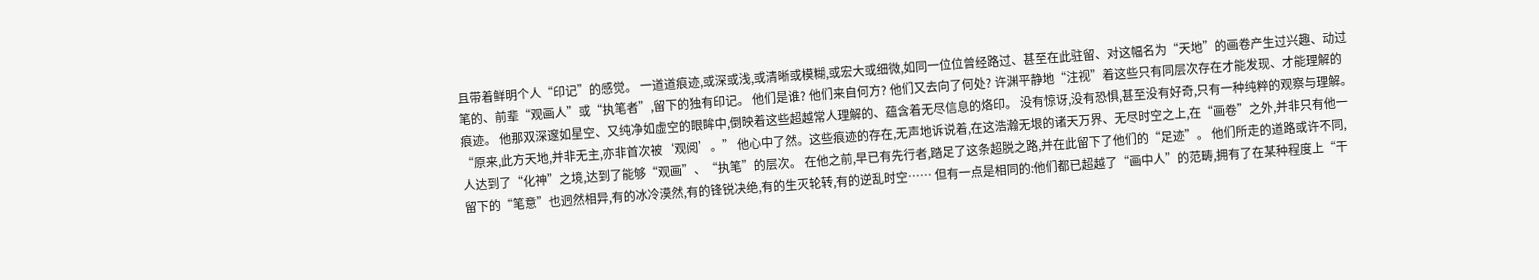且带着鲜明个人“印记”的感觉。 一道道痕迹,或深或浅,或清晰或模糊,或宏大或细微,如同一位位曾经路过、甚至在此驻留、对这幅名为“天地”的画卷产生过兴趣、动过笔的、前辈“观画人”或“执笔者”,留下的独有印记。 他们是谁? 他们来自何方? 他们又去向了何处? 许渊平静地“注视”着这些只有同层次存在才能发现、才能理解的痕迹。 他那双深邃如星空、又纯净如虚空的眼眸中,倒映着这些超越常人理解的、蕴含着无尽信息的烙印。 没有惊讶,没有恐惧,甚至没有好奇,只有一种纯粹的观察与理解。 “原来,此方天地,并非无主,亦非首次被‘观阅’。” 他心中了然。这些痕迹的存在,无声地诉说着,在这浩瀚无垠的诸天万界、无尽时空之上,在“画卷”之外,并非只有他一人达到了“化神”之境,达到了能够“观画”、“执笔”的层次。 在他之前,早已有先行者,踏足了这条超脱之路,并在此留下了他们的“足迹”。 他们所走的道路或许不同,留下的“笔意”也迥然相异,有的冰冷漠然,有的锋锐决绝,有的生灭轮转,有的逆乱时空…… 但有一点是相同的:他们都已超越了“画中人”的范畴,拥有了在某种程度上“干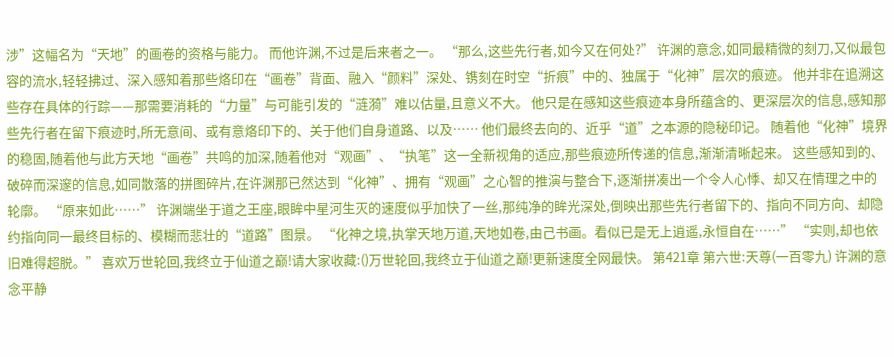涉”这幅名为“天地”的画卷的资格与能力。 而他许渊,不过是后来者之一。 “那么,这些先行者,如今又在何处?” 许渊的意念,如同最精微的刻刀,又似最包容的流水,轻轻拂过、深入感知着那些烙印在“画卷”背面、融入“颜料”深处、镌刻在时空“折痕”中的、独属于“化神”层次的痕迹。 他并非在追溯这些存在具体的行踪——那需要消耗的“力量”与可能引发的“涟漪”难以估量,且意义不大。 他只是在感知这些痕迹本身所蕴含的、更深层次的信息,感知那些先行者在留下痕迹时,所无意间、或有意烙印下的、关于他们自身道路、以及…… 他们最终去向的、近乎“道”之本源的隐秘印记。 随着他“化神”境界的稳固,随着他与此方天地“画卷”共鸣的加深,随着他对“观画”、“执笔”这一全新视角的适应,那些痕迹所传递的信息,渐渐清晰起来。 这些感知到的、破碎而深邃的信息,如同散落的拼图碎片,在许渊那已然达到“化神”、拥有“观画”之心智的推演与整合下,逐渐拼凑出一个令人心悸、却又在情理之中的轮廓。 “原来如此……” 许渊端坐于道之王座,眼眸中星河生灭的速度似乎加快了一丝,那纯净的眸光深处,倒映出那些先行者留下的、指向不同方向、却隐约指向同一最终目标的、模糊而悲壮的“道路”图景。 “化神之境,执掌天地万道,天地如卷,由己书画。看似已是无上逍遥,永恒自在……” “实则,却也依旧难得超脱。” 喜欢万世轮回,我终立于仙道之巅!请大家收藏:()万世轮回,我终立于仙道之巅!更新速度全网最快。 第421章 第六世:天尊(一百零九) 许渊的意念平静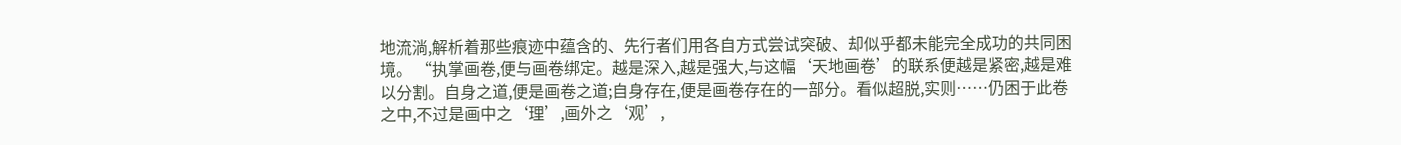地流淌,解析着那些痕迹中蕴含的、先行者们用各自方式尝试突破、却似乎都未能完全成功的共同困境。 “执掌画卷,便与画卷绑定。越是深入,越是强大,与这幅‘天地画卷’的联系便越是紧密,越是难以分割。自身之道,便是画卷之道;自身存在,便是画卷存在的一部分。看似超脱,实则……仍困于此卷之中,不过是画中之‘理’,画外之‘观’,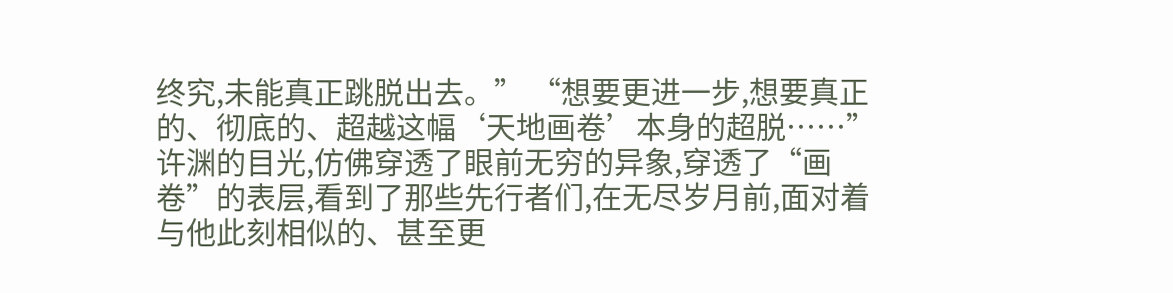终究,未能真正跳脱出去。” “想要更进一步,想要真正的、彻底的、超越这幅‘天地画卷’本身的超脱……” 许渊的目光,仿佛穿透了眼前无穷的异象,穿透了“画卷”的表层,看到了那些先行者们,在无尽岁月前,面对着与他此刻相似的、甚至更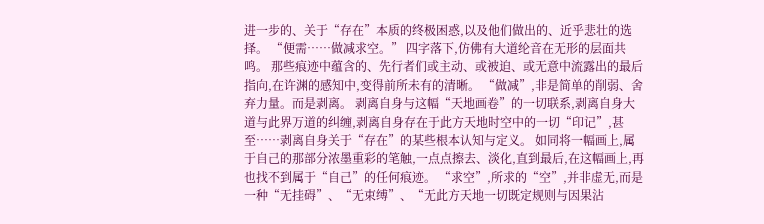进一步的、关于“存在”本质的终极困惑,以及他们做出的、近乎悲壮的选择。 “便需……做减求空。” 四字落下,仿佛有大道纶音在无形的层面共鸣。 那些痕迹中蕴含的、先行者们或主动、或被迫、或无意中流露出的最后指向,在许渊的感知中,变得前所未有的清晰。 “做减”,非是简单的削弱、舍弃力量。而是剥离。 剥离自身与这幅“天地画卷”的一切联系,剥离自身大道与此界万道的纠缠,剥离自身存在于此方天地时空中的一切“印记”,甚至……剥离自身关于“存在”的某些根本认知与定义。 如同将一幅画上,属于自己的那部分浓墨重彩的笔触,一点点擦去、淡化,直到最后,在这幅画上,再也找不到属于“自己”的任何痕迹。 “求空”,所求的“空”,并非虚无,而是一种“无挂碍”、“无束缚”、“无此方天地一切既定规则与因果沾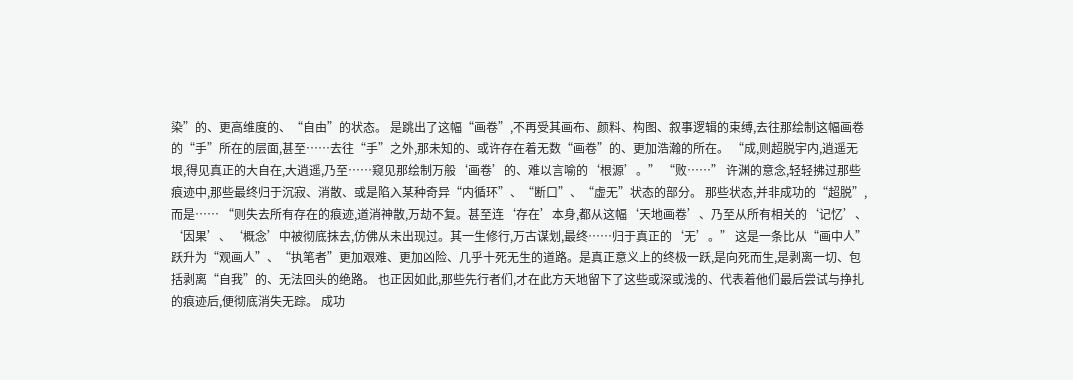染”的、更高维度的、“自由”的状态。 是跳出了这幅“画卷”,不再受其画布、颜料、构图、叙事逻辑的束缚,去往那绘制这幅画卷的“手”所在的层面,甚至……去往“手”之外,那未知的、或许存在着无数“画卷”的、更加浩瀚的所在。 “成,则超脱宇内,逍遥无垠,得见真正的大自在,大逍遥,乃至……窥见那绘制万般‘画卷’的、难以言喻的‘根源’。” “败……” 许渊的意念,轻轻拂过那些痕迹中,那些最终归于沉寂、消散、或是陷入某种奇异“内循环”、“断口”、“虚无”状态的部分。 那些状态,并非成功的“超脱”,而是…… “则失去所有存在的痕迹,道消神散,万劫不复。甚至连‘存在’本身,都从这幅‘天地画卷’、乃至从所有相关的‘记忆’、‘因果’、‘概念’中被彻底抹去,仿佛从未出现过。其一生修行,万古谋划,最终……归于真正的‘无’。” 这是一条比从“画中人”跃升为“观画人”、“执笔者”更加艰难、更加凶险、几乎十死无生的道路。是真正意义上的终极一跃,是向死而生,是剥离一切、包括剥离“自我”的、无法回头的绝路。 也正因如此,那些先行者们,才在此方天地留下了这些或深或浅的、代表着他们最后尝试与挣扎的痕迹后,便彻底消失无踪。 成功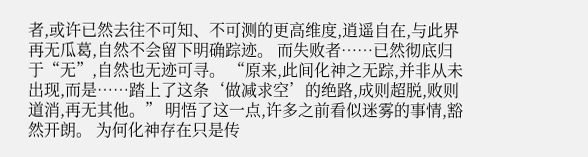者,或许已然去往不可知、不可测的更高维度,逍遥自在,与此界再无瓜葛,自然不会留下明确踪迹。 而失败者……已然彻底归于“无”,自然也无迹可寻。 “原来,此间化神之无踪,并非从未出现,而是……踏上了这条‘做减求空’的绝路,成则超脱,败则道消,再无其他。” 明悟了这一点,许多之前看似迷雾的事情,豁然开朗。 为何化神存在只是传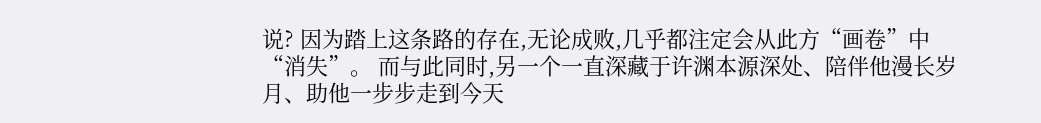说? 因为踏上这条路的存在,无论成败,几乎都注定会从此方“画卷”中“消失”。 而与此同时,另一个一直深藏于许渊本源深处、陪伴他漫长岁月、助他一步步走到今天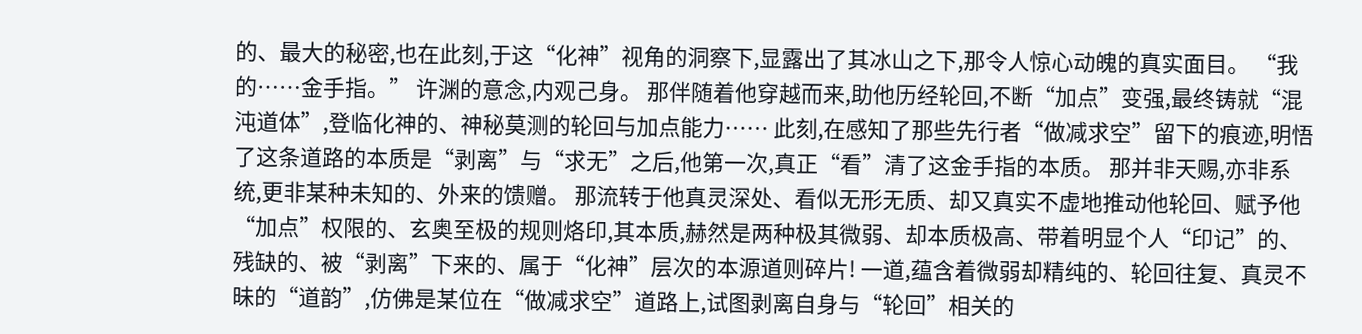的、最大的秘密,也在此刻,于这“化神”视角的洞察下,显露出了其冰山之下,那令人惊心动魄的真实面目。 “我的……金手指。” 许渊的意念,内观己身。 那伴随着他穿越而来,助他历经轮回,不断“加点”变强,最终铸就“混沌道体”,登临化神的、神秘莫测的轮回与加点能力…… 此刻,在感知了那些先行者“做减求空”留下的痕迹,明悟了这条道路的本质是“剥离”与“求无”之后,他第一次,真正“看”清了这金手指的本质。 那并非天赐,亦非系统,更非某种未知的、外来的馈赠。 那流转于他真灵深处、看似无形无质、却又真实不虚地推动他轮回、赋予他“加点”权限的、玄奥至极的规则烙印,其本质,赫然是两种极其微弱、却本质极高、带着明显个人“印记”的、残缺的、被“剥离”下来的、属于“化神”层次的本源道则碎片! 一道,蕴含着微弱却精纯的、轮回往复、真灵不昧的“道韵”,仿佛是某位在“做减求空”道路上,试图剥离自身与“轮回”相关的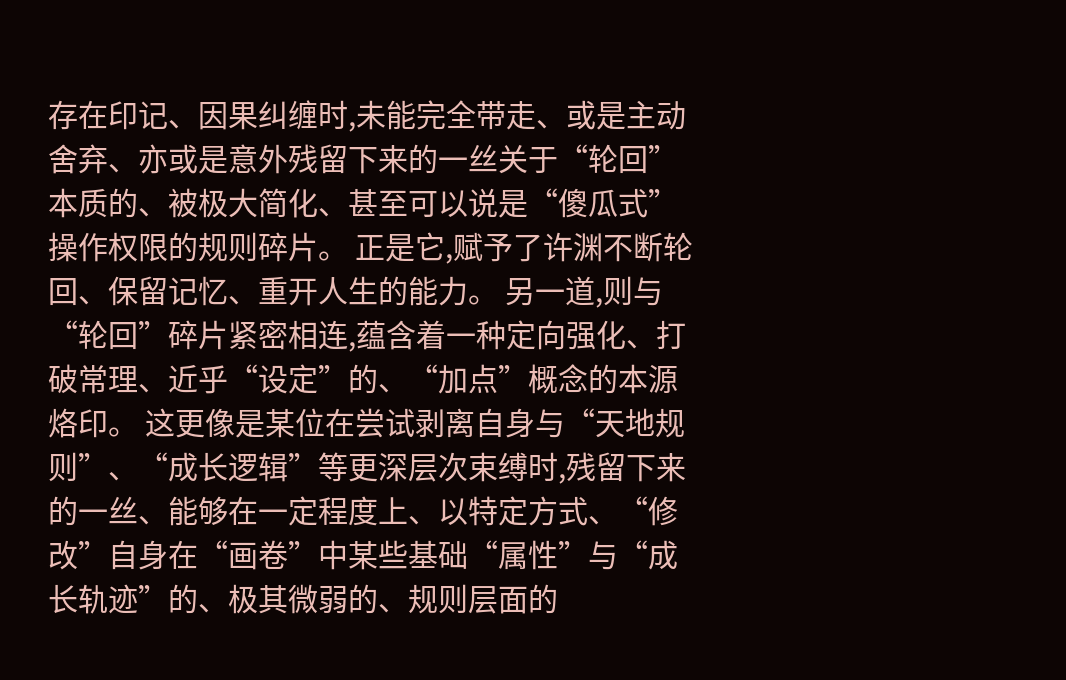存在印记、因果纠缠时,未能完全带走、或是主动舍弃、亦或是意外残留下来的一丝关于“轮回”本质的、被极大简化、甚至可以说是“傻瓜式”操作权限的规则碎片。 正是它,赋予了许渊不断轮回、保留记忆、重开人生的能力。 另一道,则与“轮回”碎片紧密相连,蕴含着一种定向强化、打破常理、近乎“设定”的、“加点”概念的本源烙印。 这更像是某位在尝试剥离自身与“天地规则”、“成长逻辑”等更深层次束缚时,残留下来的一丝、能够在一定程度上、以特定方式、“修改”自身在“画卷”中某些基础“属性”与“成长轨迹”的、极其微弱的、规则层面的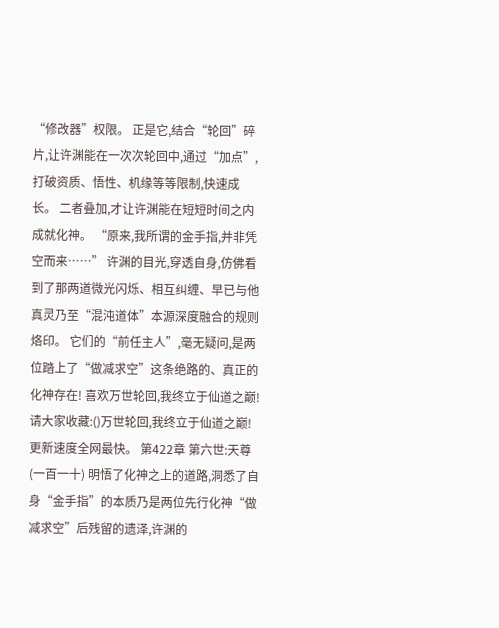“修改器”权限。 正是它,结合“轮回”碎片,让许渊能在一次次轮回中,通过“加点”,打破资质、悟性、机缘等等限制,快速成长。 二者叠加,才让许渊能在短短时间之内成就化神。 “原来,我所谓的金手指,并非凭空而来……” 许渊的目光,穿透自身,仿佛看到了那两道微光闪烁、相互纠缠、早已与他真灵乃至“混沌道体”本源深度融合的规则烙印。 它们的“前任主人”,毫无疑问,是两位踏上了“做减求空”这条绝路的、真正的化神存在! 喜欢万世轮回,我终立于仙道之巅!请大家收藏:()万世轮回,我终立于仙道之巅!更新速度全网最快。 第422章 第六世:天尊(一百一十) 明悟了化神之上的道路,洞悉了自身“金手指”的本质乃是两位先行化神“做减求空”后残留的遗泽,许渊的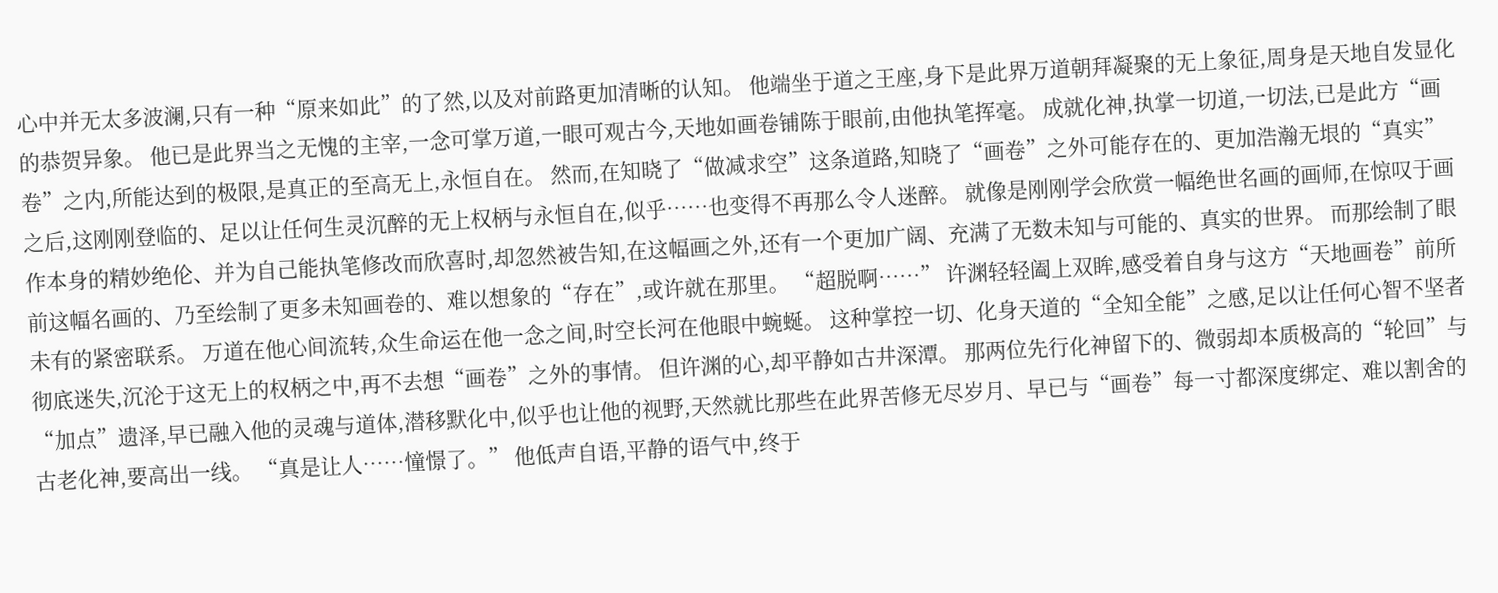心中并无太多波澜,只有一种“原来如此”的了然,以及对前路更加清晰的认知。 他端坐于道之王座,身下是此界万道朝拜凝聚的无上象征,周身是天地自发显化的恭贺异象。 他已是此界当之无愧的主宰,一念可掌万道,一眼可观古今,天地如画卷铺陈于眼前,由他执笔挥毫。 成就化神,执掌一切道,一切法,已是此方“画卷”之内,所能达到的极限,是真正的至高无上,永恒自在。 然而,在知晓了“做减求空”这条道路,知晓了“画卷”之外可能存在的、更加浩瀚无垠的“真实”之后,这刚刚登临的、足以让任何生灵沉醉的无上权柄与永恒自在,似乎……也变得不再那么令人迷醉。 就像是刚刚学会欣赏一幅绝世名画的画师,在惊叹于画作本身的精妙绝伦、并为自己能执笔修改而欣喜时,却忽然被告知,在这幅画之外,还有一个更加广阔、充满了无数未知与可能的、真实的世界。 而那绘制了眼前这幅名画的、乃至绘制了更多未知画卷的、难以想象的“存在”,或许就在那里。 “超脱啊……” 许渊轻轻阖上双眸,感受着自身与这方“天地画卷”前所未有的紧密联系。 万道在他心间流转,众生命运在他一念之间,时空长河在他眼中蜿蜒。 这种掌控一切、化身天道的“全知全能”之感,足以让任何心智不坚者彻底迷失,沉沦于这无上的权柄之中,再不去想“画卷”之外的事情。 但许渊的心,却平静如古井深潭。 那两位先行化神留下的、微弱却本质极高的“轮回”与“加点”遗泽,早已融入他的灵魂与道体,潜移默化中,似乎也让他的视野,天然就比那些在此界苦修无尽岁月、早已与“画卷”每一寸都深度绑定、难以割舍的古老化神,要高出一线。 “真是让人……憧憬了。” 他低声自语,平静的语气中,终于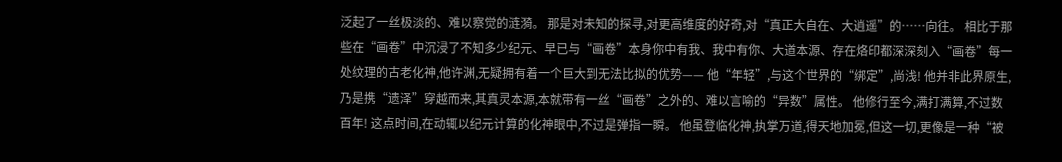泛起了一丝极淡的、难以察觉的涟漪。 那是对未知的探寻,对更高维度的好奇,对“真正大自在、大逍遥”的……向往。 相比于那些在“画卷”中沉浸了不知多少纪元、早已与“画卷”本身你中有我、我中有你、大道本源、存在烙印都深深刻入“画卷”每一处纹理的古老化神,他许渊,无疑拥有着一个巨大到无法比拟的优势—— 他“年轻”,与这个世界的“绑定”,尚浅! 他并非此界原生,乃是携“遗泽”穿越而来,其真灵本源,本就带有一丝“画卷”之外的、难以言喻的“异数”属性。 他修行至今,满打满算,不过数百年! 这点时间,在动辄以纪元计算的化神眼中,不过是弹指一瞬。 他虽登临化神,执掌万道,得天地加冕,但这一切,更像是一种“被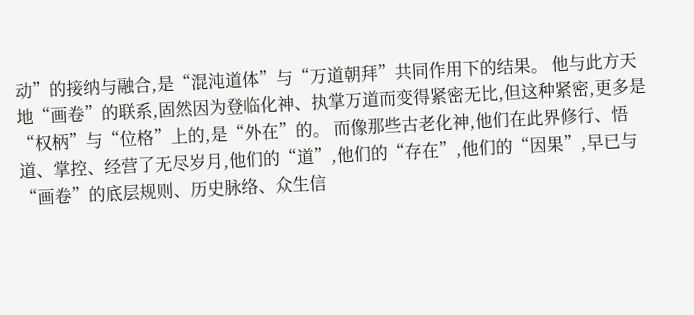动”的接纳与融合,是“混沌道体”与“万道朝拜”共同作用下的结果。 他与此方天地“画卷”的联系,固然因为登临化神、执掌万道而变得紧密无比,但这种紧密,更多是“权柄”与“位格”上的,是“外在”的。 而像那些古老化神,他们在此界修行、悟道、掌控、经营了无尽岁月,他们的“道”,他们的“存在”,他们的“因果”,早已与“画卷”的底层规则、历史脉络、众生信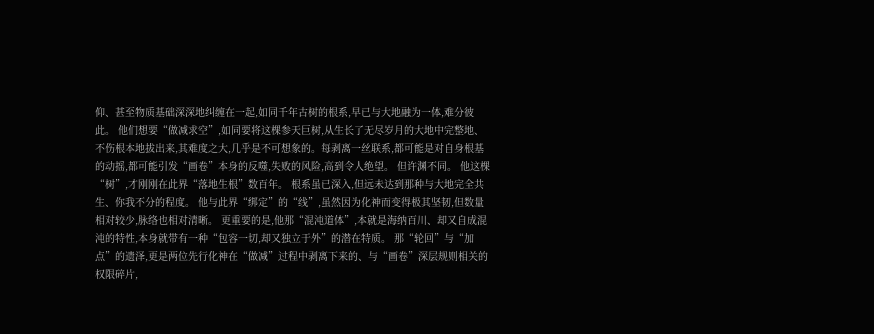仰、甚至物质基础深深地纠缠在一起,如同千年古树的根系,早已与大地融为一体,难分彼此。 他们想要“做减求空”,如同要将这棵参天巨树,从生长了无尽岁月的大地中完整地、不伤根本地拔出来,其难度之大,几乎是不可想象的。每剥离一丝联系,都可能是对自身根基的动摇,都可能引发“画卷”本身的反噬,失败的风险,高到令人绝望。 但许渊不同。 他这棵“树”,才刚刚在此界“落地生根”数百年。 根系虽已深入,但远未达到那种与大地完全共生、你我不分的程度。 他与此界“绑定”的“线”,虽然因为化神而变得极其坚韧,但数量相对较少,脉络也相对清晰。 更重要的是,他那“混沌道体”,本就是海纳百川、却又自成混沌的特性,本身就带有一种“包容一切,却又独立于外”的潜在特质。 那“轮回”与“加点”的遗泽,更是两位先行化神在“做减”过程中剥离下来的、与“画卷”深层规则相关的权限碎片,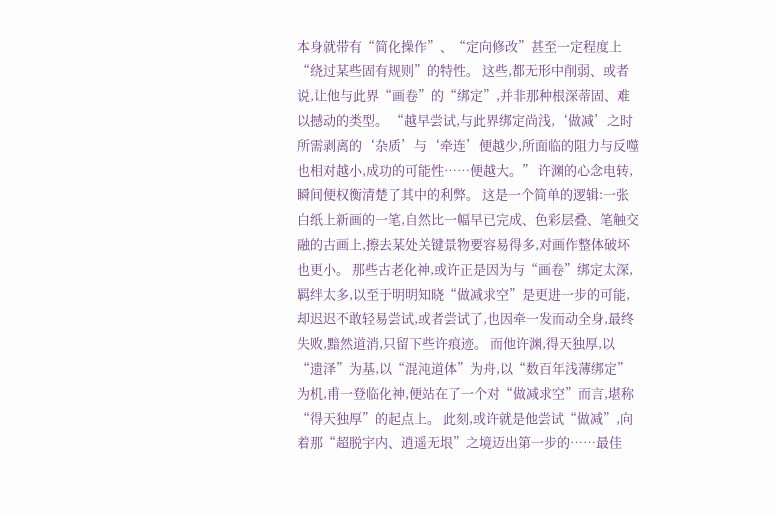本身就带有“简化操作”、“定向修改”甚至一定程度上“绕过某些固有规则”的特性。 这些,都无形中削弱、或者说,让他与此界“画卷”的“绑定”,并非那种根深蒂固、难以撼动的类型。 “越早尝试,与此界绑定尚浅,‘做减’之时所需剥离的‘杂质’与‘牵连’便越少,所面临的阻力与反噬也相对越小,成功的可能性……便越大。” 许渊的心念电转,瞬间便权衡清楚了其中的利弊。 这是一个简单的逻辑:一张白纸上新画的一笔,自然比一幅早已完成、色彩层叠、笔触交融的古画上,擦去某处关键景物要容易得多,对画作整体破坏也更小。 那些古老化神,或许正是因为与“画卷”绑定太深,羁绊太多,以至于明明知晓“做减求空”是更进一步的可能,却迟迟不敢轻易尝试,或者尝试了,也因牵一发而动全身,最终失败,黯然道消,只留下些许痕迹。 而他许渊,得天独厚,以“遗泽”为基,以“混沌道体”为舟,以“数百年浅薄绑定”为机,甫一登临化神,便站在了一个对“做减求空”而言,堪称“得天独厚”的起点上。 此刻,或许就是他尝试“做减”,向着那“超脱宇内、逍遥无垠”之境迈出第一步的……最佳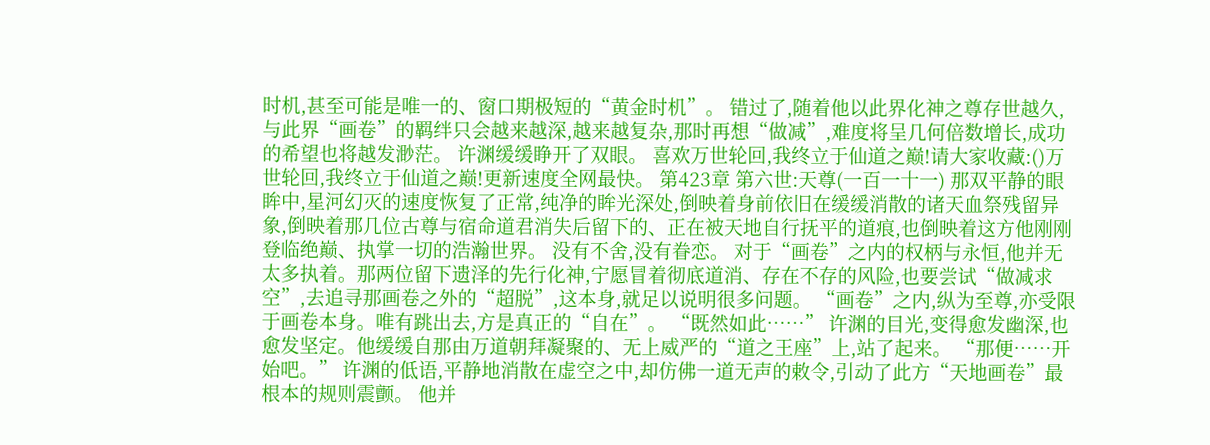时机,甚至可能是唯一的、窗口期极短的“黄金时机”。 错过了,随着他以此界化神之尊存世越久,与此界“画卷”的羁绊只会越来越深,越来越复杂,那时再想“做减”,难度将呈几何倍数增长,成功的希望也将越发渺茫。 许渊缓缓睁开了双眼。 喜欢万世轮回,我终立于仙道之巅!请大家收藏:()万世轮回,我终立于仙道之巅!更新速度全网最快。 第423章 第六世:天尊(一百一十一) 那双平静的眼眸中,星河幻灭的速度恢复了正常,纯净的眸光深处,倒映着身前依旧在缓缓消散的诸天血祭残留异象,倒映着那几位古尊与宿命道君消失后留下的、正在被天地自行抚平的道痕,也倒映着这方他刚刚登临绝巅、执掌一切的浩瀚世界。 没有不舍,没有眷恋。 对于“画卷”之内的权柄与永恒,他并无太多执着。那两位留下遗泽的先行化神,宁愿冒着彻底道消、存在不存的风险,也要尝试“做减求空”,去追寻那画卷之外的“超脱”,这本身,就足以说明很多问题。 “画卷”之内,纵为至尊,亦受限于画卷本身。唯有跳出去,方是真正的“自在”。 “既然如此……” 许渊的目光,变得愈发幽深,也愈发坚定。他缓缓自那由万道朝拜凝聚的、无上威严的“道之王座”上,站了起来。 “那便……开始吧。” 许渊的低语,平静地消散在虚空之中,却仿佛一道无声的敕令,引动了此方“天地画卷”最根本的规则震颤。 他并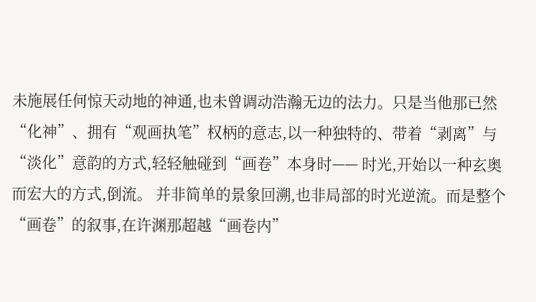未施展任何惊天动地的神通,也未曾调动浩瀚无边的法力。只是当他那已然“化神”、拥有“观画执笔”权柄的意志,以一种独特的、带着“剥离”与“淡化”意韵的方式,轻轻触碰到“画卷”本身时—— 时光,开始以一种玄奥而宏大的方式,倒流。 并非简单的景象回溯,也非局部的时光逆流。而是整个“画卷”的叙事,在许渊那超越“画卷内”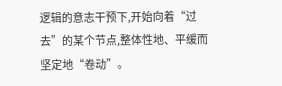逻辑的意志干预下,开始向着“过去”的某个节点,整体性地、平缓而坚定地“卷动”。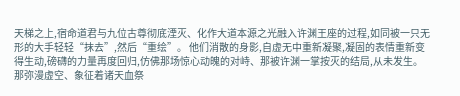天梯之上,宿命道君与九位古尊彻底湮灭、化作大道本源之光融入许渊王座的过程,如同被一只无形的大手轻轻“抹去”,然后“重绘”。 他们消散的身影,自虚无中重新凝聚,凝固的表情重新变得生动,磅礴的力量再度回归,仿佛那场惊心动魄的对峙、那被许渊一掌按灭的结局,从未发生。 那弥漫虚空、象征着诸天血祭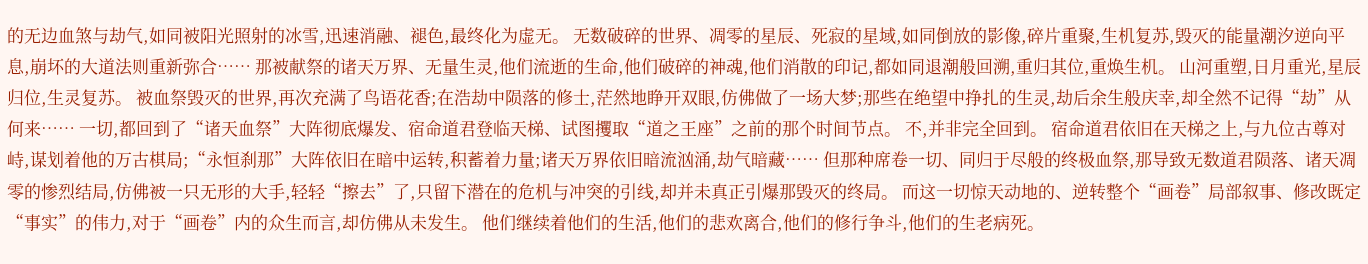的无边血煞与劫气,如同被阳光照射的冰雪,迅速消融、褪色,最终化为虚无。 无数破碎的世界、凋零的星辰、死寂的星域,如同倒放的影像,碎片重聚,生机复苏,毁灭的能量潮汐逆向平息,崩坏的大道法则重新弥合…… 那被献祭的诸天万界、无量生灵,他们流逝的生命,他们破碎的神魂,他们消散的印记,都如同退潮般回溯,重归其位,重焕生机。 山河重塑,日月重光,星辰归位,生灵复苏。 被血祭毁灭的世界,再次充满了鸟语花香;在浩劫中陨落的修士,茫然地睁开双眼,仿佛做了一场大梦;那些在绝望中挣扎的生灵,劫后余生般庆幸,却全然不记得“劫”从何来…… 一切,都回到了“诸天血祭”大阵彻底爆发、宿命道君登临天梯、试图攫取“道之王座”之前的那个时间节点。 不,并非完全回到。 宿命道君依旧在天梯之上,与九位古尊对峙,谋划着他的万古棋局;“永恒刹那”大阵依旧在暗中运转,积蓄着力量;诸天万界依旧暗流汹涌,劫气暗藏…… 但那种席卷一切、同归于尽般的终极血祭,那导致无数道君陨落、诸天凋零的惨烈结局,仿佛被一只无形的大手,轻轻“擦去”了,只留下潜在的危机与冲突的引线,却并未真正引爆那毁灭的终局。 而这一切惊天动地的、逆转整个“画卷”局部叙事、修改既定“事实”的伟力,对于“画卷”内的众生而言,却仿佛从未发生。 他们继续着他们的生活,他们的悲欢离合,他们的修行争斗,他们的生老病死。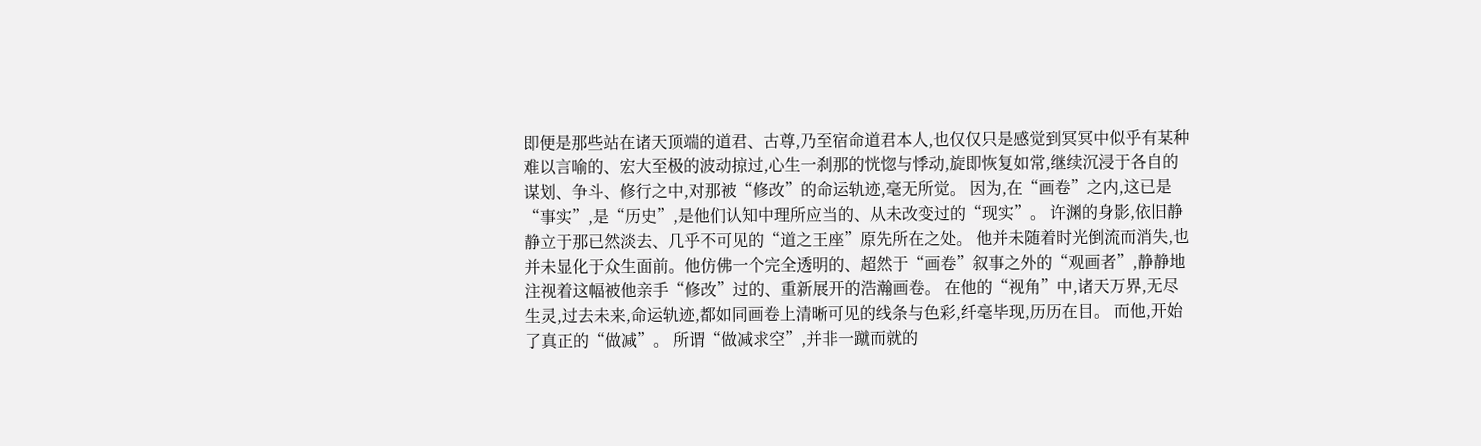即便是那些站在诸天顶端的道君、古尊,乃至宿命道君本人,也仅仅只是感觉到冥冥中似乎有某种难以言喻的、宏大至极的波动掠过,心生一刹那的恍惚与悸动,旋即恢复如常,继续沉浸于各自的谋划、争斗、修行之中,对那被“修改”的命运轨迹,毫无所觉。 因为,在“画卷”之内,这已是“事实”,是“历史”,是他们认知中理所应当的、从未改变过的“现实”。 许渊的身影,依旧静静立于那已然淡去、几乎不可见的“道之王座”原先所在之处。 他并未随着时光倒流而消失,也并未显化于众生面前。他仿佛一个完全透明的、超然于“画卷”叙事之外的“观画者”,静静地注视着这幅被他亲手“修改”过的、重新展开的浩瀚画卷。 在他的“视角”中,诸天万界,无尽生灵,过去未来,命运轨迹,都如同画卷上清晰可见的线条与色彩,纤毫毕现,历历在目。 而他,开始了真正的“做减”。 所谓“做减求空”,并非一蹴而就的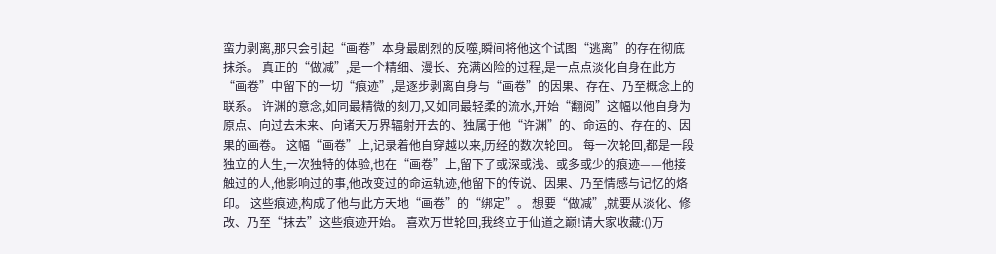蛮力剥离,那只会引起“画卷”本身最剧烈的反噬,瞬间将他这个试图“逃离”的存在彻底抹杀。 真正的“做减”,是一个精细、漫长、充满凶险的过程,是一点点淡化自身在此方“画卷”中留下的一切“痕迹”,是逐步剥离自身与“画卷”的因果、存在、乃至概念上的联系。 许渊的意念,如同最精微的刻刀,又如同最轻柔的流水,开始“翻阅”这幅以他自身为原点、向过去未来、向诸天万界辐射开去的、独属于他“许渊”的、命运的、存在的、因果的画卷。 这幅“画卷”上,记录着他自穿越以来,历经的数次轮回。 每一次轮回,都是一段独立的人生,一次独特的体验,也在“画卷”上,留下了或深或浅、或多或少的痕迹——他接触过的人,他影响过的事,他改变过的命运轨迹,他留下的传说、因果、乃至情感与记忆的烙印。 这些痕迹,构成了他与此方天地“画卷”的“绑定”。 想要“做减”,就要从淡化、修改、乃至“抹去”这些痕迹开始。 喜欢万世轮回,我终立于仙道之巅!请大家收藏:()万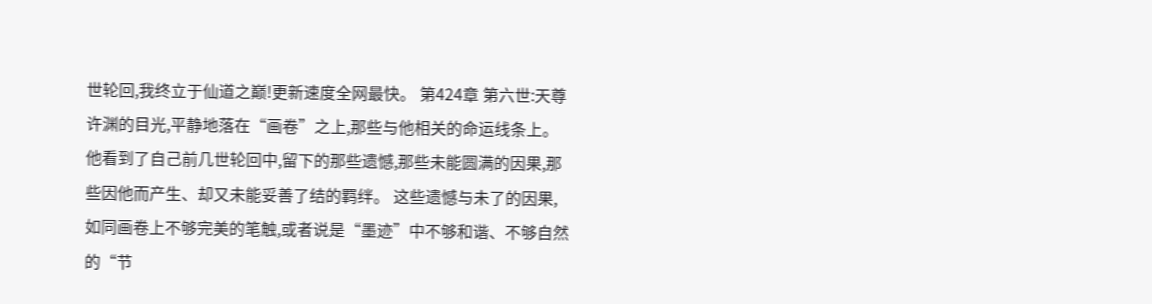世轮回,我终立于仙道之巅!更新速度全网最快。 第424章 第六世:天尊 许渊的目光,平静地落在“画卷”之上,那些与他相关的命运线条上。 他看到了自己前几世轮回中,留下的那些遗憾,那些未能圆满的因果,那些因他而产生、却又未能妥善了结的羁绊。 这些遗憾与未了的因果,如同画卷上不够完美的笔触,或者说是“墨迹”中不够和谐、不够自然的“节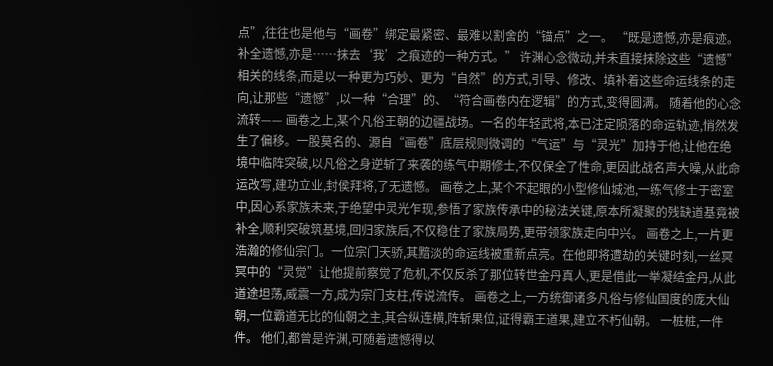点”,往往也是他与“画卷”绑定最紧密、最难以割舍的“锚点”之一。 “既是遗憾,亦是痕迹。补全遗憾,亦是……抹去‘我’之痕迹的一种方式。” 许渊心念微动,并未直接抹除这些“遗憾”相关的线条,而是以一种更为巧妙、更为“自然”的方式,引导、修改、填补着这些命运线条的走向,让那些“遗憾”,以一种“合理”的、“符合画卷内在逻辑”的方式,变得圆满。 随着他的心念流转—— 画卷之上,某个凡俗王朝的边疆战场。一名的年轻武将,本已注定陨落的命运轨迹,悄然发生了偏移。一股莫名的、源自“画卷”底层规则微调的“气运”与“灵光”加持于他,让他在绝境中临阵突破,以凡俗之身逆斩了来袭的练气中期修士,不仅保全了性命,更因此战名声大噪,从此命运改写,建功立业,封侯拜将,了无遗憾。 画卷之上,某个不起眼的小型修仙城池,一练气修士于密室中,因心系家族未来,于绝望中灵光乍现,参悟了家族传承中的秘法关键,原本所凝聚的残缺道基竟被补全,顺利突破筑基境,回归家族后,不仅稳住了家族局势,更带领家族走向中兴。 画卷之上,一片更浩瀚的修仙宗门。一位宗门天骄,其黯淡的命运线被重新点亮。在他即将遭劫的关键时刻,一丝冥冥中的“灵觉”让他提前察觉了危机,不仅反杀了那位转世金丹真人,更是借此一举凝结金丹,从此道途坦荡,威震一方,成为宗门支柱,传说流传。 画卷之上,一方统御诸多凡俗与修仙国度的庞大仙朝,一位霸道无比的仙朝之主,其合纵连横,阵斩果位,证得霸王道果,建立不朽仙朝。 一桩桩,一件件。 他们,都曾是许渊,可随着遗憾得以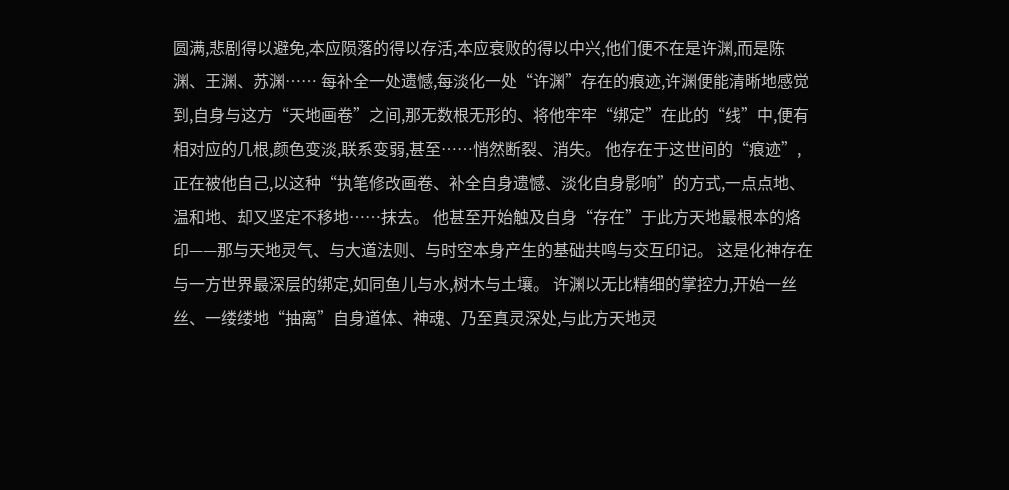圆满,悲剧得以避免,本应陨落的得以存活,本应衰败的得以中兴,他们便不在是许渊,而是陈渊、王渊、苏渊…… 每补全一处遗憾,每淡化一处“许渊”存在的痕迹,许渊便能清晰地感觉到,自身与这方“天地画卷”之间,那无数根无形的、将他牢牢“绑定”在此的“线”中,便有相对应的几根,颜色变淡,联系变弱,甚至……悄然断裂、消失。 他存在于这世间的“痕迹”,正在被他自己,以这种“执笔修改画卷、补全自身遗憾、淡化自身影响”的方式,一点点地、温和地、却又坚定不移地……抹去。 他甚至开始触及自身“存在”于此方天地最根本的烙印——那与天地灵气、与大道法则、与时空本身产生的基础共鸣与交互印记。 这是化神存在与一方世界最深层的绑定,如同鱼儿与水,树木与土壤。 许渊以无比精细的掌控力,开始一丝丝、一缕缕地“抽离”自身道体、神魂、乃至真灵深处,与此方天地灵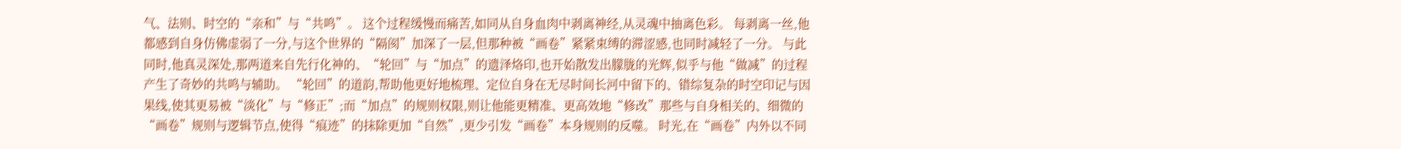气、法则、时空的“亲和”与“共鸣”。 这个过程缓慢而痛苦,如同从自身血肉中剥离神经,从灵魂中抽离色彩。 每剥离一丝,他都感到自身仿佛虚弱了一分,与这个世界的“隔阂”加深了一层,但那种被“画卷”紧紧束缚的滞涩感,也同时减轻了一分。 与此同时,他真灵深处,那两道来自先行化神的、“轮回”与“加点”的遗泽烙印,也开始散发出朦胧的光辉,似乎与他“做减”的过程产生了奇妙的共鸣与辅助。 “轮回”的道韵,帮助他更好地梳理、定位自身在无尽时间长河中留下的、错综复杂的时空印记与因果线,使其更易被“淡化”与“修正”;而“加点”的规则权限,则让他能更精准、更高效地“修改”那些与自身相关的、细微的“画卷”规则与逻辑节点,使得“痕迹”的抹除更加“自然”,更少引发“画卷”本身规则的反噬。 时光,在“画卷”内外以不同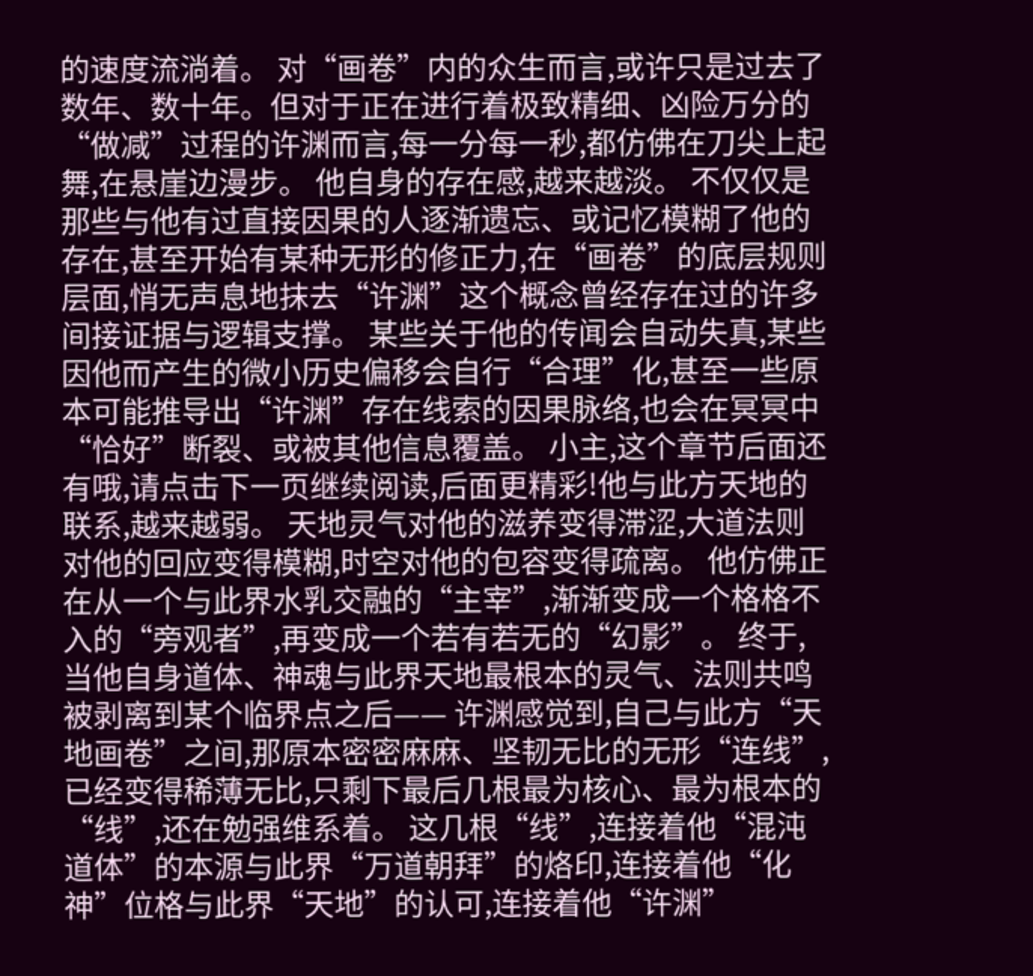的速度流淌着。 对“画卷”内的众生而言,或许只是过去了数年、数十年。但对于正在进行着极致精细、凶险万分的“做减”过程的许渊而言,每一分每一秒,都仿佛在刀尖上起舞,在悬崖边漫步。 他自身的存在感,越来越淡。 不仅仅是那些与他有过直接因果的人逐渐遗忘、或记忆模糊了他的存在,甚至开始有某种无形的修正力,在“画卷”的底层规则层面,悄无声息地抹去“许渊”这个概念曾经存在过的许多间接证据与逻辑支撑。 某些关于他的传闻会自动失真,某些因他而产生的微小历史偏移会自行“合理”化,甚至一些原本可能推导出“许渊”存在线索的因果脉络,也会在冥冥中“恰好”断裂、或被其他信息覆盖。 小主,这个章节后面还有哦,请点击下一页继续阅读,后面更精彩!他与此方天地的联系,越来越弱。 天地灵气对他的滋养变得滞涩,大道法则对他的回应变得模糊,时空对他的包容变得疏离。 他仿佛正在从一个与此界水乳交融的“主宰”,渐渐变成一个格格不入的“旁观者”,再变成一个若有若无的“幻影”。 终于,当他自身道体、神魂与此界天地最根本的灵气、法则共鸣被剥离到某个临界点之后—— 许渊感觉到,自己与此方“天地画卷”之间,那原本密密麻麻、坚韧无比的无形“连线”,已经变得稀薄无比,只剩下最后几根最为核心、最为根本的“线”,还在勉强维系着。 这几根“线”,连接着他“混沌道体”的本源与此界“万道朝拜”的烙印,连接着他“化神”位格与此界“天地”的认可,连接着他“许渊”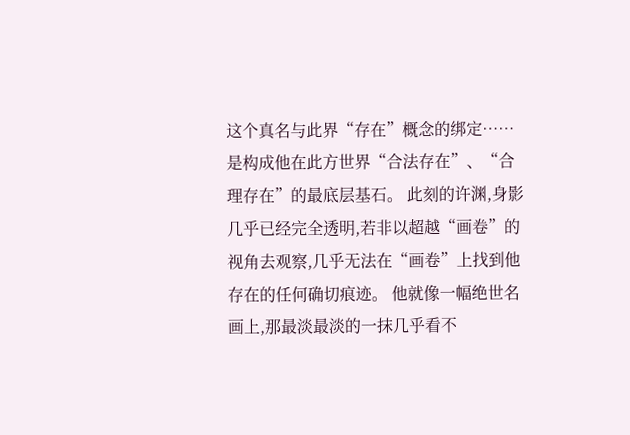这个真名与此界“存在”概念的绑定……是构成他在此方世界“合法存在”、“合理存在”的最底层基石。 此刻的许渊,身影几乎已经完全透明,若非以超越“画卷”的视角去观察,几乎无法在“画卷”上找到他存在的任何确切痕迹。 他就像一幅绝世名画上,那最淡最淡的一抹几乎看不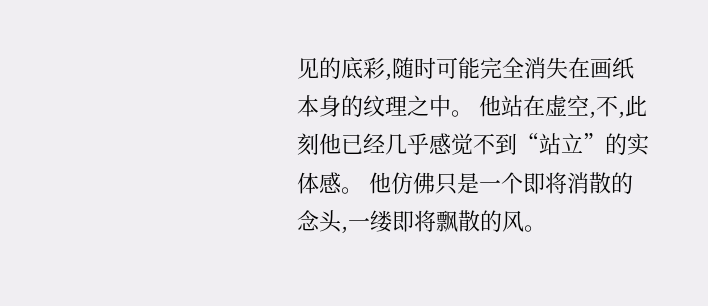见的底彩,随时可能完全消失在画纸本身的纹理之中。 他站在虚空,不,此刻他已经几乎感觉不到“站立”的实体感。 他仿佛只是一个即将消散的念头,一缕即将飘散的风。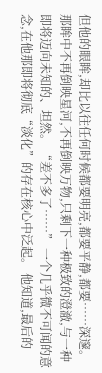但他的眼眸,却比以往任何时候都要明亮,都要平静,都要……深邃。 那眸中不再倒映星河,不再倒映万物,只剩下一种极致的澄澈,与一种即将迈向未知的、坦然。 “差不多了……” 一个几乎微不可闻的意念,在他那即将彻底“淡化”的存在核心中泛起。 他知道,最后的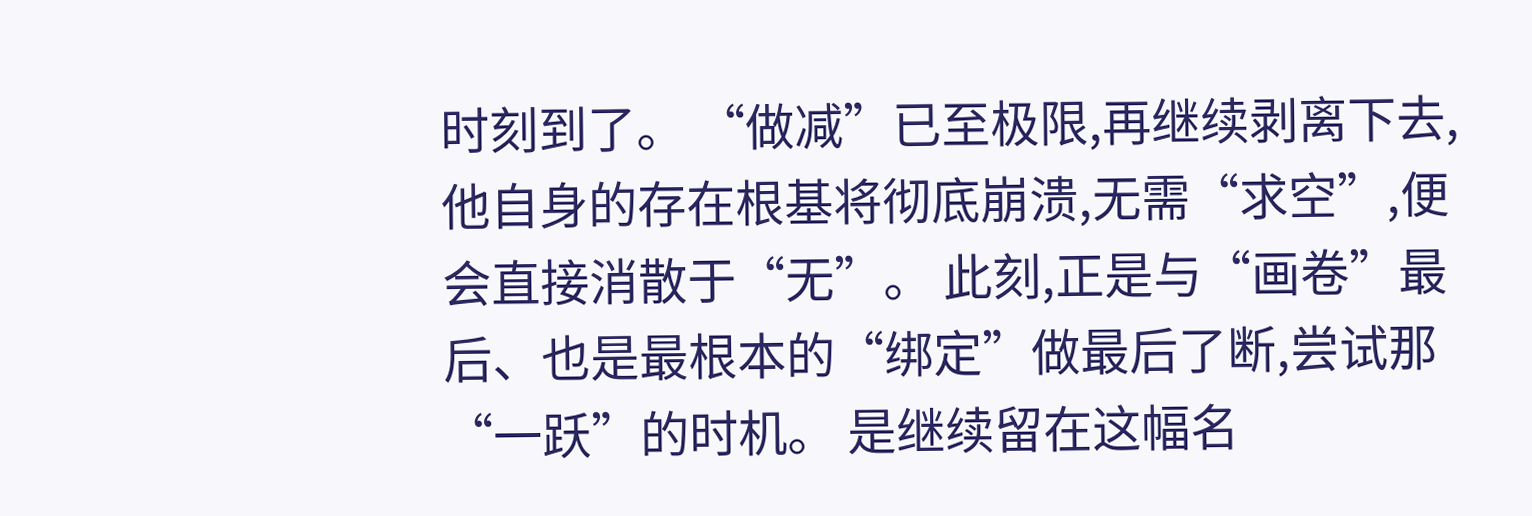时刻到了。 “做减”已至极限,再继续剥离下去,他自身的存在根基将彻底崩溃,无需“求空”,便会直接消散于“无”。 此刻,正是与“画卷”最后、也是最根本的“绑定”做最后了断,尝试那“一跃”的时机。 是继续留在这幅名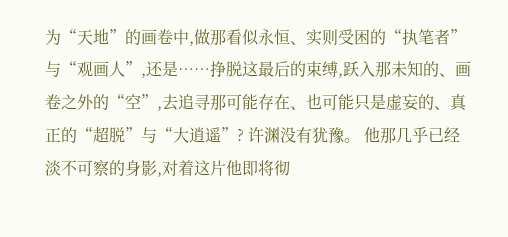为“天地”的画卷中,做那看似永恒、实则受困的“执笔者”与“观画人”,还是……挣脱这最后的束缚,跃入那未知的、画卷之外的“空”,去追寻那可能存在、也可能只是虚妄的、真正的“超脱”与“大逍遥”? 许渊没有犹豫。 他那几乎已经淡不可察的身影,对着这片他即将彻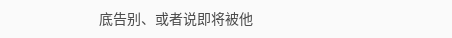底告别、或者说即将被他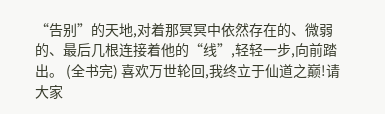“告别”的天地,对着那冥冥中依然存在的、微弱的、最后几根连接着他的“线”,轻轻一步,向前踏出。 (全书完) 喜欢万世轮回,我终立于仙道之巅!请大家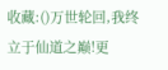收藏:()万世轮回,我终立于仙道之巅!更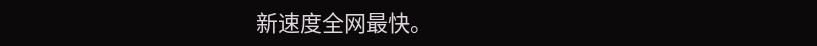新速度全网最快。